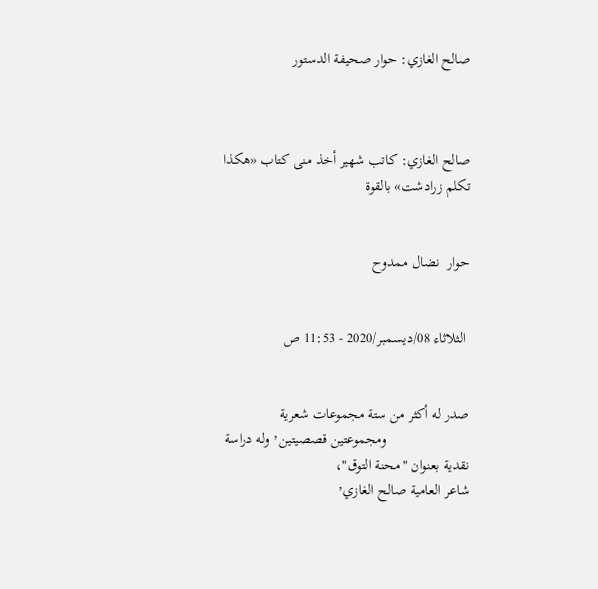صالح الغازي: حوار صحيفة الدستور



صالح الغازي: كاتب شهير أخذ منى كتاب «هكذا تكلم زرادشت» بالقوة


حوار  نضال ممدوح


 الثلاثاء 08/ديسمبر/2020 - 11:53 ص


صدر له أكثر من ستة مجموعات شعرية
                      ومجموعتين قصصيتين٬ وله دراسة نقدية بعنوان "محنة التوق"،
شاعر العامية صالح الغازي٬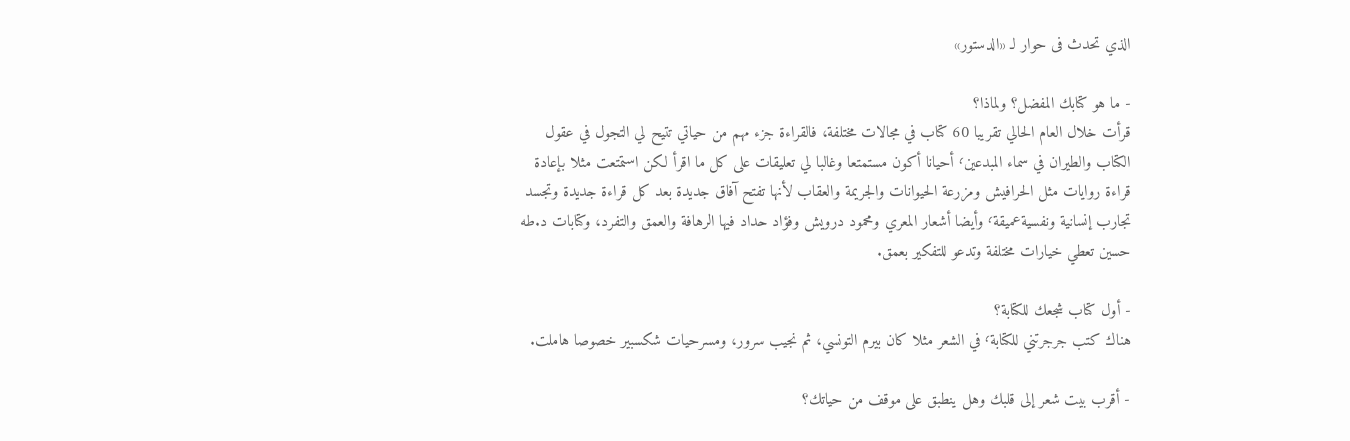الذي تحدث فى حوار لـ «الدستور»

- ما هو كتابك المفضل؟ ولماذا؟
قرأت خلال العام الحالي تقريبا 60 كتاب في مجالات مختلفة، فالقراءة جزء مهم من حياتي تتيح لي التجول في عقول الكتاب والطيران في سماء المبدعين٬ أحيانا أكون مستمتعا وغالبا لي تعليقات على كل ما اقرأ لكن استمتعت مثلا بإعادة قراءة روايات مثل الحرافيش ومزرعة الحيوانات والجريمة والعقاب لأنها تفتح آفاق جديدة بعد كل قراءة جديدة وتجسد تجارب إنسانية ونفسيةعميقة٬ وأيضا أشعار المعري ومحمود درويش وفؤاد حداد فيها الرهافة والعمق والتفرد، وكتابات د.طه حسين تعطي خيارات مختلفة وتدعو للتفكير بعمق.

- أول كتاب شجعك للكتابة؟
هناك كتب جرجرتني للكتابة٬ في الشعر مثلا كان بيرم التونسي، ثم نجيب سرور، ومسرحيات شكسبير خصوصا هاملت.

- أقرب بيت شعر إلى قلبك وهل ينطبق على موقف من حياتك؟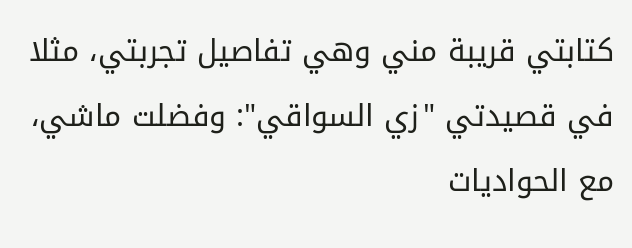كتابتي قريبة مني وهي تفاصيل تجربتي، مثلا في قصيدتي "زي السواقي": وفضلت ماشي، مع الحواديات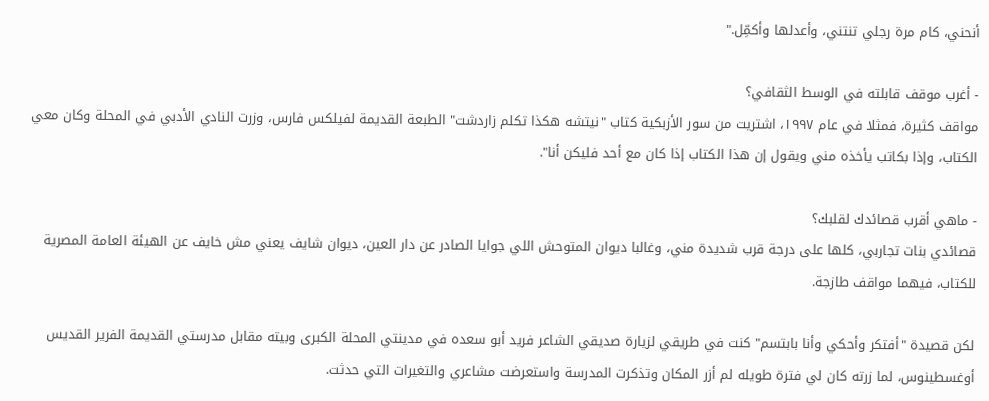أنحني، كام مرة رجلي تنتني، وأعدلها وأكمِّل."

- أغرب موقف قابلته في الوسط الثقافي؟
مواقف كثيرة، فمثلا في عام ١٩٩٧، اشتريت من سور الأزبكية كتاب "نيتشه هكذا تكلم زاردشت" الطبعة القديمة لفيلكس فارس، وزرت النادي الأدبي في المحلة وكان معي الكتاب، وإذا بكاتب يأخذه مني ويقول إن هذا الكتاب إذا كان مع أحد فليكن أنا".

- ماهي أقرب قصائدك لقلبك؟
قصائدي بنات تجاربي، كلها على درجة قرب شديدة مني، وغالبا ديوان المتوحش اللي جوايا الصادر عن دار العين، ديوان شايف يعني مش خايف عن الهيئة العامة المصرية للكتاب، فيهما مواقف طازجة.

لكن قصيدة "أفتكر وأحكي وأنا بابتسم" كنت في طريقي لزيارة صديقي الشاعر فريد أبو سعده في مدينتي المحلة الكبرى وبيته مقابل مدرستي القديمة الفرير القديس أوغسطينوس، لما زرته كان لي فترة طويله لم أزر المكان وتذكرت المدرسة واستعرضت مشاعري والتغيرات التي حدثت.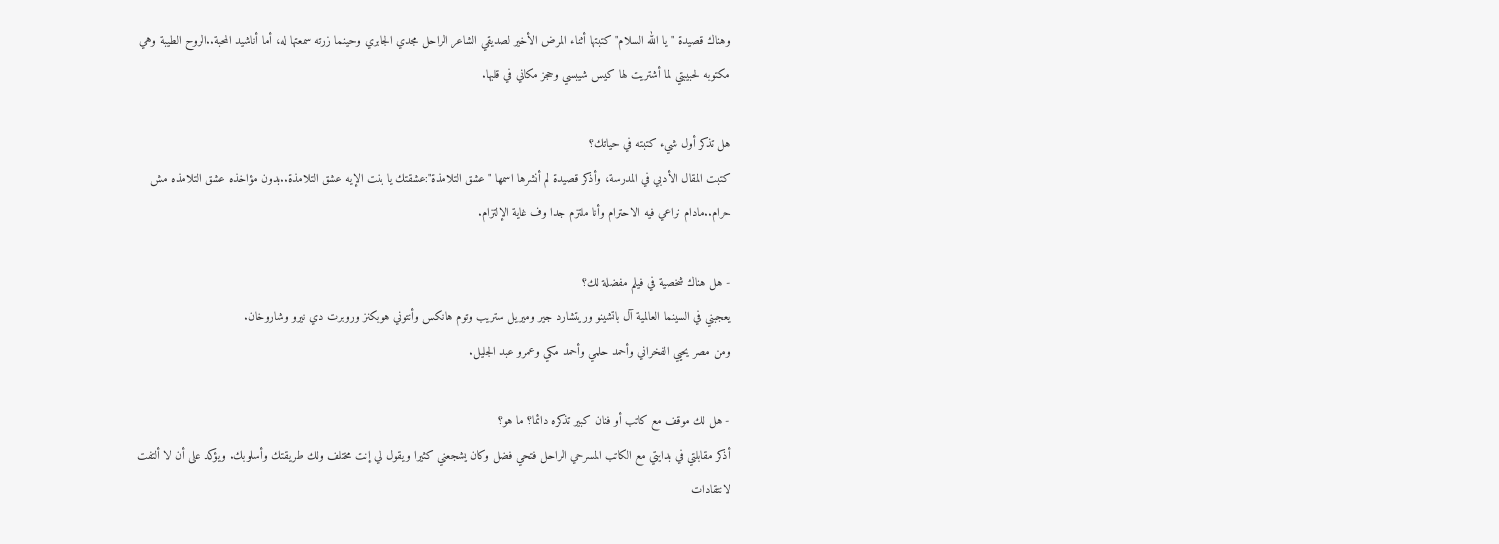وهناك قصيدة "يا الله السلام" كتبتها أثناء المرض الأخير لصديقي الشاعر الراحل مجدي الجابري وحينما زرته سمعتها له، أما أناشيد المحبة..الروح الطيبة وهي مكتوبه لحبيبتي لما أشتريت لها كيس شيبسي وحجز مكاني في قلبها.

هل تذكر أول شيء كتبته في حياتك؟
كتبت المقال الأدبي في المدرسة، وأذكر قصيدة لم أنشرها اسمها "عشق التلامذة":عشقتك يا بنت الإيه عشق التلامذة..بدون مؤاخذه عشق التلامذه مش حرام..مادام نراعي فيه الاحترام وأنا ملتزم جدا وف غاية الإلتزام.

- هل هناك شخصية في فيلم مفضلة لك؟
يعجبني في السينما العالمية آل باتشينو وريتشارد جير وميريل ستريب وتوم هانكس وأنتوني هوبكنز وروبرت دي نيرو وشاروخان.
ومن مصر يحيي الفخراني وأحمد حلمي وأحمد مكي وعمرو عبد الجليل.

- هل لك موقف مع كاتب أو فنان كبير تذكره دائما؟ ما هو؟
أذكر مقابلتي في بدايتي مع الكاتب المسرحي الراحل فتحي فضل وكان يشجعني كثيرا ويقول لي إنت مختلف ولك طريقتك وأسلوبك. ويؤكد على أن لا ألتفت لانتقادات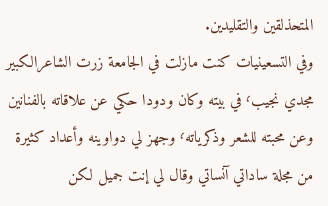المتحذلقين والتقليدين.
وفي التسعينيات كنت مازلت في الجامعة زرت الشاعرالكبير مجدي نجيب٬ في بيته وكان ودودا حكي عن علاقاته بالفنانين وعن محبته للشعر وذكرياته٬ وجهز لي دواوينه وأعداد كثيرة من مجلة ساداتي آنساتي وقال لي إنت جميل لكن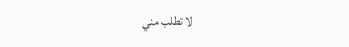لا تطلب مني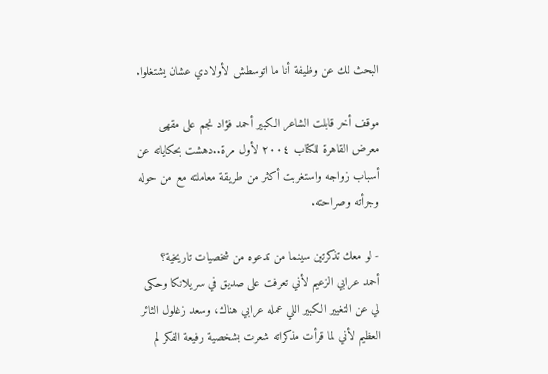البحث لك عن وظيفة أنا ما اتوسطش لأولادي عشان يشتغلوا.

موقف أخر قابلت الشاعر الكبير أحمد فؤاد نجم على مقهى معرض القاهرة للكتاب ٢٠٠٤ لأول مرة..دهشت بحكاياته عن أسباب زواجه واستغربت أكثر من طريقة معاملته مع من حوله وجرأته وصراحته.

- لو معك تذكرتين سينما من تدعوه من شخصيات تاريخية؟
أحمد عرابي الزعيم لأني تعرفت على صديق في سريلانكا وحكى لي عن التغيير الكبير اللي عمله عرابي هناك، وسعد زغلول الثائر العظيم لأني لما قرأت مذكراته شعرت بشخصية رفيعة الفكر لم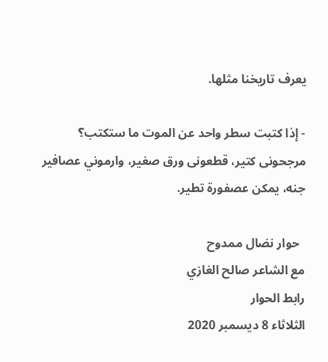يعرف تاريخنا مثلها.

- إذا كتبت سطر واحد عن الموت ما ستكتب؟
مرجحونى كتير، قطعونى ورق صغير، وارموني عصافير جنه، يمكن عصفورة تطير.

  حوار نضال ممدوح
مع الشاعر صالح الغازي
رابط الحوار
الثلاثاء 8 ديسمبر 2020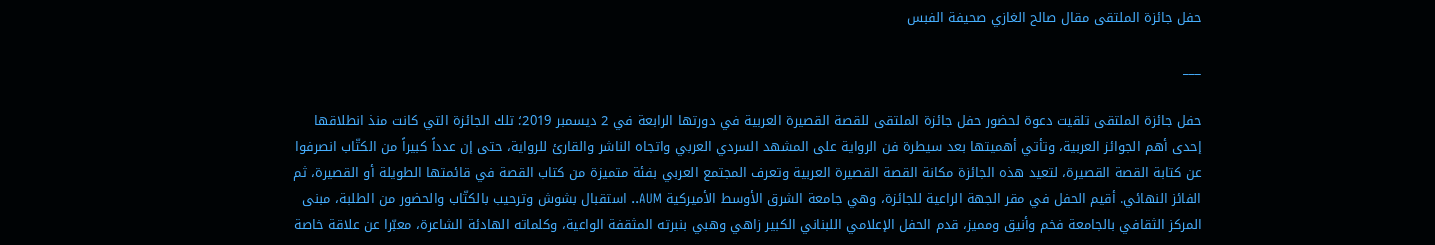حفل جائزة الملتقى مقال صالح الغازي صحيفة الفبس

___

حفل جائزة الملتقى تلقيت دعوة لحضور حفل جائزة الملتقى للقصة القصيرة العربية في دورتها الرابعة في 2 ديسمبر 2019؛ تلك الجائزة التي كانت منذ انطلاقها إحدى أهم الجوائز العربية، وتأتي أهميتها بعد سيطرة فن الرواية على المشهد السردي العربي واتجاه الناشر والقارئ للرواية، حتى إن عدداً كبيراً من الكتّاب انصرفوا عن كتابة القصة القصيرة، لتعيد هذه الجائزة مكانة القصة القصيرة العربية وتعرف المجتمع العربي بفئة متميزة من كتاب القصة في قائمتها الطويلة أو القصيرة، ثم الفائز النهائي. أقيم الحفل في مقر الجهة الراعية للجائزة، وهي جامعة الشرق الأوسط الأميركية AUM.. استقبال بشوش وترحيب بالكتّاب والحضور من الطلبة، مبنى المركز الثقافي بالجامعة فخم وأنيق ومميز، قدم الحفل الإعلامي اللبناني الكبير زاهي وهبي بنبرته المثقفة الواعية، وكلماته الهادئة الشاعرة، معبّرا عن علاقة خاصة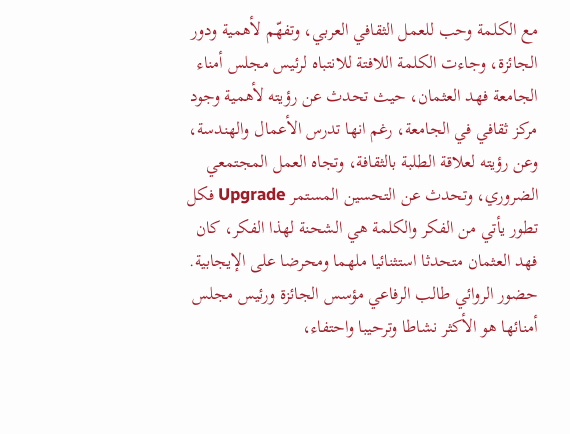مع الكلمة وحب للعمل الثقافي العربي، وتفهّم لأهمية ودور الجائزة، وجاءت الكلمة اللافتة للانتباه لرئيس مجلس أمناء الجامعة فهد العثمان، حيث تحدث عن رؤيته لأهمية وجود مركز ثقافي في الجامعة، رغم انها تدرس الأعمال والهندسة، وعن رؤيته لعلاقة الطلبة بالثقافة، وتجاه العمل المجتمعي الضروري، وتحدث عن التحسين المستمر Upgrade فكل تطور يأتي من الفكر والكلمة هي الشحنة لهذا الفكر، كان فهد العثمان متحدثا استثنائيا ملهما ومحرضا على الإيجابية. حضور الروائي طالب الرفاعي مؤسس الجائزة ورئيس مجلس أمنائها هو الأكثر نشاطا وترحيبا واحتفاء،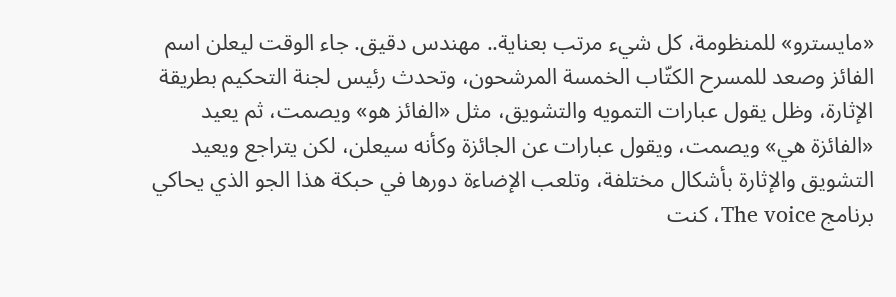«مايسترو» للمنظومة، كل شيء مرتب بعناية.. مهندس دقيق. جاء الوقت ليعلن اسم الفائز وصعد للمسرح الكتّاب الخمسة المرشحون، وتحدث رئيس لجنة التحكيم بطريقة الإثارة، وظل يقول عبارات التمويه والتشويق، مثل «الفائز هو» ويصمت، ثم يعيد «الفائزة هي» ويصمت، ويقول عبارات عن الجائزة وكأنه سيعلن، لكن يتراجع ويعيد التشويق والإثارة بأشكال مختلفة، وتلعب الإضاءة دورها في حبكة هذا الجو الذي يحاكي برنامج The voice، كنت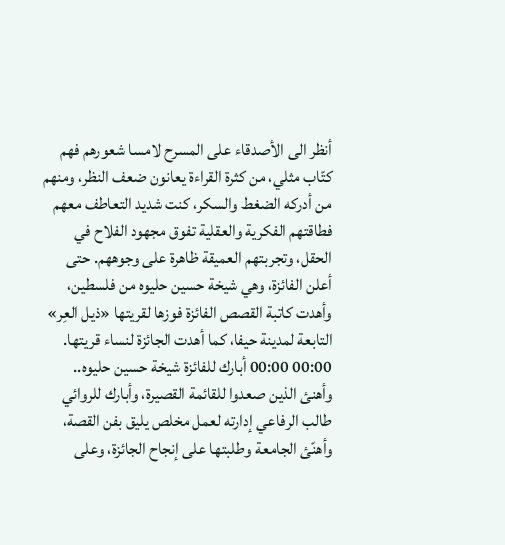أنظر الى الأصدقاء على المسرح لامسا شعورهم فهم كتّاب مثلي، من كثرة القراءة يعانون ضعف النظر، ومنهم من أدركه الضغط والسكر، كنت شديد التعاطف معهم فطاقتهم الفكرية والعقلية تفوق مجهود الفلاح في الحقل، وتجربتهم العميقة ظاهرة على وجوههم. حتى أعلن الفائزة، وهي شيخة حسين حليوه من فلسطين، وأهدت كاتبة القصص الفائزة فوزها لقريتها «ذيل العِر» التابعة لمدينة حيفا، كما أهدت الجائزة لنساء قريتها. 00:00 00:00 أبارك للفائزة شيخة حسين حليوه.. وأهنئ الذين صعدوا للقائمة القصيرة، وأبارك للروائي طالب الرفاعي إدارته لعمل مخلص يليق بفن القصة، وأهنّئ الجامعة وطلبتها على إنجاح الجائزة، وعلى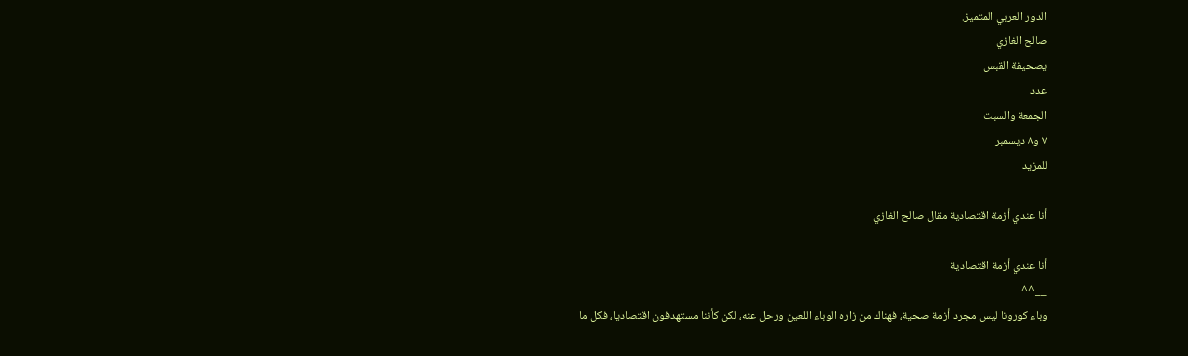الدور العربي المتميز.
صالح الغازي
يصحيفة القبس
عدد
الجمعة والسبت
٧ و٨ ديسمبر
للمزيد

أنا عندي أزمة اقتصادية مقال صالح الغازي

أنا عندي أزمة اقتصادية
__^^
وباء كورونا ليس مجرد أزمة صحية، فهناك من زاره الوباء اللعين ورحل عنه، لكن كأننا مستهدفون اقتصاديا، فكل ما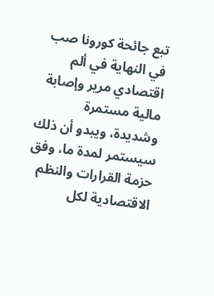تبع جائحة كورونا صب في النهاية في ألم اقتصادي مرير وإصابة مالية مستمرة وشديدة، ويبدو أن ذلك سيستمر لمدة ما، وفق حزمة القرارات والنظم الاقتصادية لكل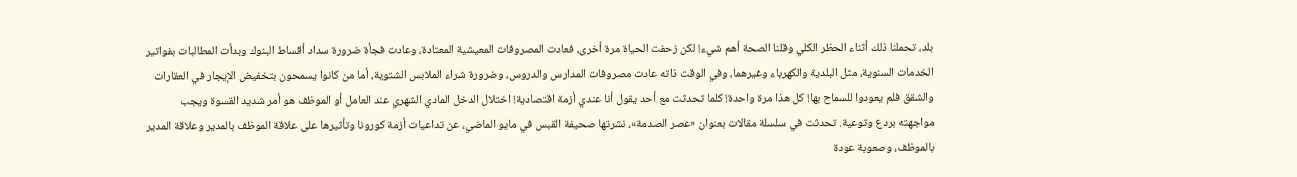بلد، تحملنا ذلك أثناء الحظر الكلي وقلنا الصحة أهم شيء! لكن زحفت الحياة مرة أخرى، فعادت المصروفات المعيشية المعتادة، وعادت فجأة ضرورة سداد أقساط البنوك وبدأت المطالبات بفواتير الخدمات السنوية، مثل البلدية والكهرباء وغيرهما، وفي الوقت ذاته عادت مصروفات المدارس والدروس، وضرورة شراء الملابس الشتوية، أما من كانوا يسمحون بتخفيض الإيجار في العقارات والشقق فلم يعودوا للسماح بها! كل هذا مرة واحدة! كلما تحدثت مع أحد يقول أنا عندي أزمة اقتصادية! اختلال الدخل المادي الشهري عند العامل أو الموظف هو أمر شديد القسوة ويجب مواجهته بردع وتوعية. تحدثت في سلسلة مقالات بعنوان «عصر الصدمة»، نشرتها صحيفة القبس في مايو الماضي، عن تداعيات أزمة كورونا وتأثيرها على علاقة الموظف بالمدير وعلاقة المدير بالموظف، وصعوبة عودة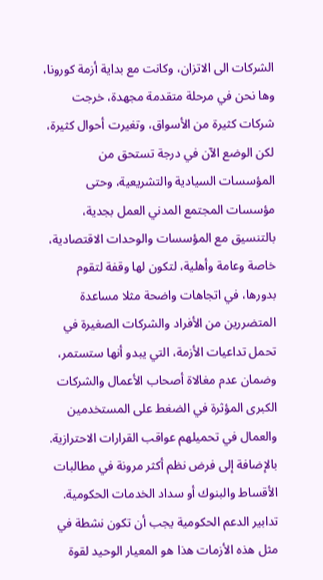الشركات الى الاتزان، وكانت مع بداية أزمة كورونا، وها نحن في مرحلة متقدمة مجهدة، خرجت شركات كثيرة من الأسواق، وتغيرت أحوال كثيرة، لكن الوضع الآن في درجة تستحق من المؤسسات السيادية والتشريعية، وحتى مؤسسات المجتمع المدني العمل بجدية، بالتنسيق مع المؤسسات والوحدات الاقتصادية، خاصة وعامة وأهلية، لتكون لها وقفة لتقوم بدورها، في اتجاهات واضحة مثلا مساعدة المتضررين من الأفراد والشركات الصغيرة في تحمل تداعيات الأزمة، التي يبدو أنها ستستمر، وضمان عدم مغالاة أصحاب الأعمال والشركات الكبرى المؤثرة في الضغط على المستخدمين والعمال في تحميلهم عواقب القرارات الاحترازية. بالإضافة إلى فرض نظم أكثر مرونة في مطالبات الأقساط والبنوك أو سداد الخدمات الحكومية. تدابير الدعم الحكومية يجب أن تكون نشطة في مثل هذه الأزمات هذا هو المعيار الوحيد لقوة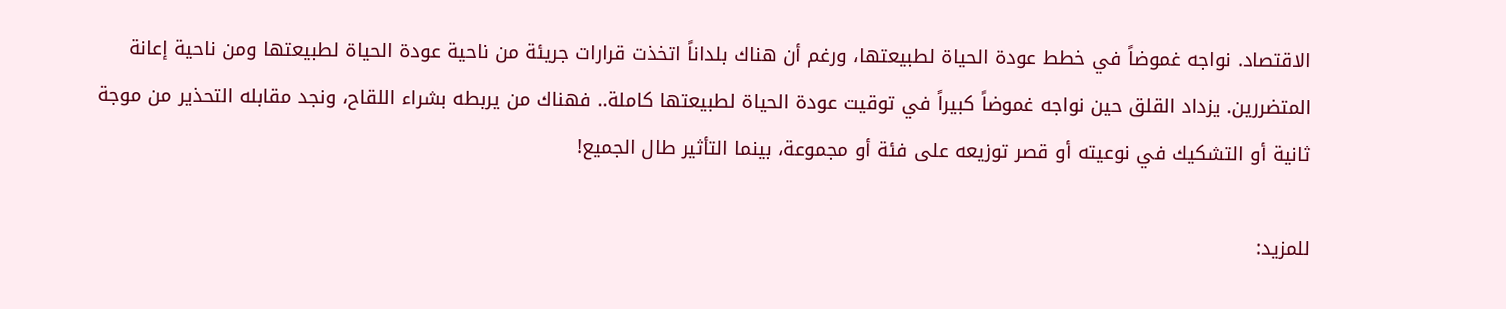الاقتصاد. نواجه غموضاً في خطط عودة الحياة لطبيعتها، ورغم أن هناك بلداناً اتخذت قرارات جريئة من ناحية عودة الحياة لطبيعتها ومن ناحية إعانة المتضررين. يزداد القلق حين نواجه غموضاً كبيراً في توقيت عودة الحياة لطبيعتها كاملة.. فهناك من يربطه بشراء اللقاح، ونجد مقابله التحذير من موجة ثانية أو التشكيك في نوعيته أو قصر توزيعه على فئة أو مجموعة، بينما التأثير طال الجميع!

للمزيد: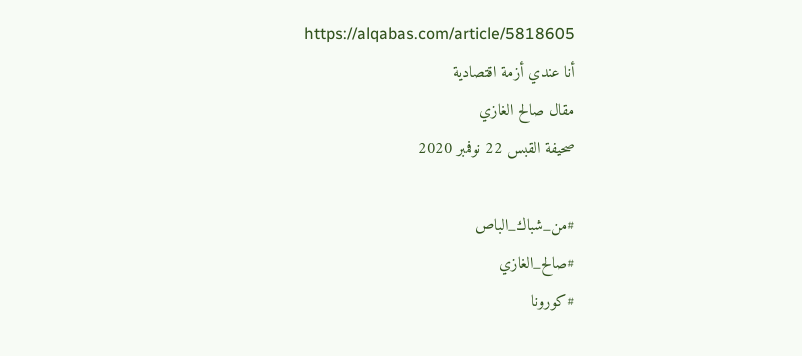https://alqabas.com/article/5818605
أنا عندي أزمة اقتصادية
مقال صالح الغازي
صحيفة القبس 22 نوفمبر 2020

#من_شباك_الباص
#صالح_الغازي
#كورونا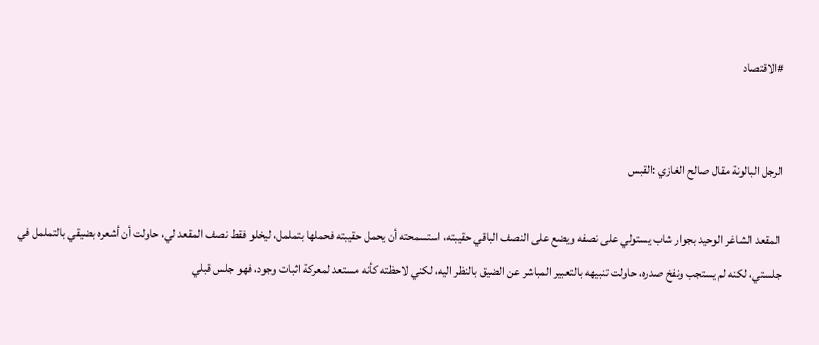#الاقتصاد


الرجل البالونة مقال صالح الغازي :القبس

 المقعد الشاغر الوحيد بجوار شاب يستولي على نصفه ويضع على النصف الباقي حقيبته، استسمحته أن يحمل حقيبته فحملها بتململ، ليخلو فقط نصف المقعد لي، حاولت أن أشعره بضيقي بالتململ في جلستي، لكنه لم يستجب ونفخ صدره، حاولت تنبيهه بالتعبير المباشر عن الضيق بالنظر اليه، لكني لاحظته كأنه مستعد لمعركة اثبات وجود، فهو جلس قبلي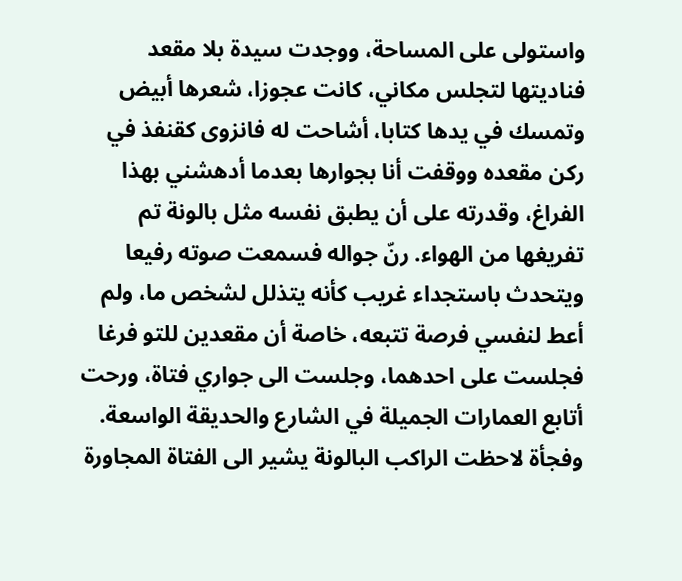واستولى على المساحة، ووجدت سيدة بلا مقعد فناديتها لتجلس مكاني، كانت عجوزا، شعرها أبيض وتمسك في يدها كتابا، أشاحت له فانزوى كقنفذ في ركن مقعده ووقفت أنا بجوارها بعدما أدهشني بهذا الفراغ، وقدرته على أن يطبق نفسه مثل بالونة تم تفريغها من الهواء. رنّ جواله فسمعت صوته رفيعا ويتحدث باستجداء غريب كأنه يتذلل لشخص ما، ولم أعط لنفسي فرصة تتبعه، خاصة أن مقعدين للتو فرغا فجلست على احدهما، وجلست الى جواري فتاة، ورحت أتابع العمارات الجميلة في الشارع والحديقة الواسعة. وفجأة لاحظت الراكب البالونة يشير الى الفتاة المجاورة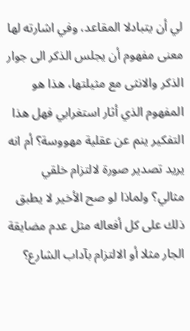لي أن يتبادلا المقاعد، وفي اشارته لها معنى مفهوم أن يجلس الذكر الى جوار الذكر والانثى مع مثيلتها، هذا هو المفهوم الذي أثار استغرابي فهل هذا التفكير ينم عن عقلية مهووسة؟ أم انه يريد تصدير صورة لالتزام خلقي مثالي؟ ولماذا لو صح الأخير لا يطبق ذلك على كل أفعاله مثل عدم مضايقة الجار مثلا أو الالتزام بآداب الشارع؟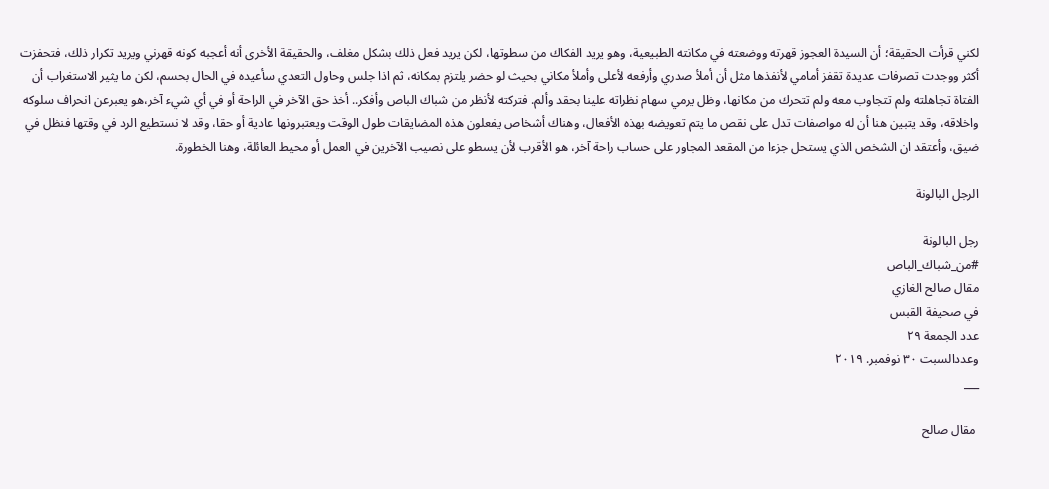لكني قرأت الحقيقة؛ أن السيدة العجوز قهرته ووضعته في مكانته الطبيعية، وهو يريد الفكاك من سطوتها، لكن يريد فعل ذلك بشكل مغلف، والحقيقة الأخرى أنه أعجبه كونه قهرني ويريد تكرار ذلك، فتحفزت أكثر ووجدت تصرفات عديدة تقفز أمامي لأنفذها مثل أن أملأ صدري وأرفعه لأعلى وأملأ مكاني بحيث لو حضر يلتزم بمكانه، ثم اذا جلس وحاول التعدي سأعيده في الحال بحسم، لكن ما يثير الاستغراب أن الفتاة تجاهلته ولم تتجاوب معه ولم تتحرك من مكانها، وظل يرمي سهام نظراته علينا بحقد وألم. فتركته لأنظر من شباك الباص وأفكر.. أخذ حق الآخر في الراحة أو في أي شيء آخر،هو يعبرعن انحراف سلوكه واخلاقه، وقد يتبين هنا أن له مواصفات تدل على نقص ما يتم تعويضه بهذه الأفعال، وهناك أشخاص يفعلون هذه المضايقات طول الوقت ويعتبرونها عادية أو حقا، وقد لا نستطيع الرد في وقتها فنظل في ضيق، وأعتقد ان الشخص الذي يستحل جزءا من المقعد المجاور على حساب راحة آخر، هو الأقرب لأن يسطو على نصيب الآخرين في العمل أو محيط العائلة، وهنا الخطورة.

الرجل البالونة

رجل البالونة
#من_شباك_الباص
مقال صالح الغازي
في صحيفة القبس
عدد الجمعة ٢٩
وعددالسبت ٣٠ نوفمبر. ٢٠١٩
___

 مقال صالح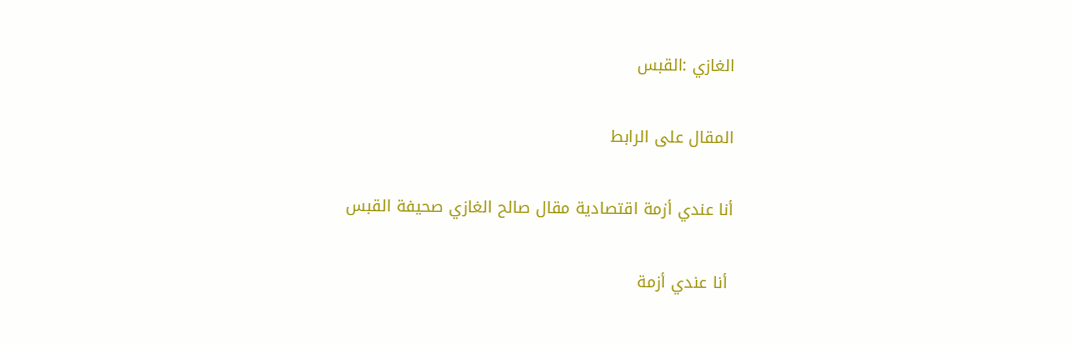الغازي :القبس

المقال على الرابط

أنا عندي أزمة اقتصادية مقال صالح الغازي صحيفة القبس

 أنا عندي أزمة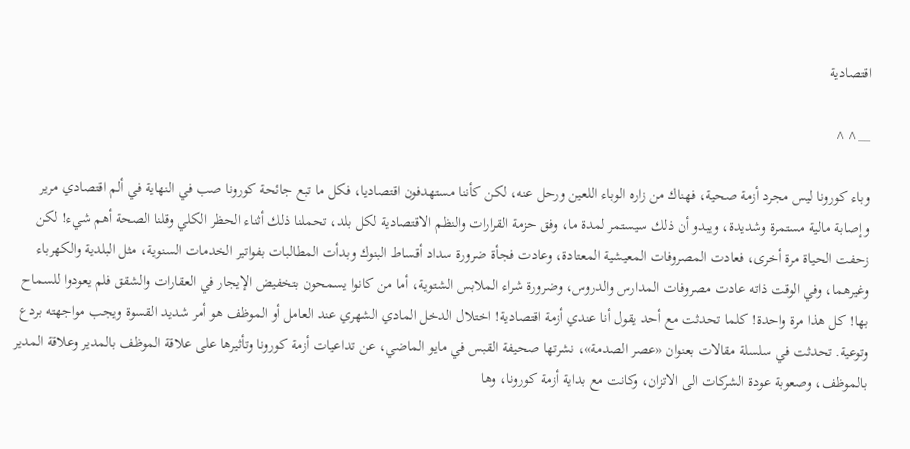اقتصادية

__^^

وباء كورونا ليس مجرد أزمة صحية، فهناك من زاره الوباء اللعين ورحل عنه، لكن كأننا مستهدفون اقتصاديا، فكل ما تبع جائحة كورونا صب في النهاية في ألم اقتصادي مرير وإصابة مالية مستمرة وشديدة، ويبدو أن ذلك سيستمر لمدة ما، وفق حزمة القرارات والنظم الاقتصادية لكل بلد، تحملنا ذلك أثناء الحظر الكلي وقلنا الصحة أهم شيء! لكن زحفت الحياة مرة أخرى، فعادت المصروفات المعيشية المعتادة، وعادت فجأة ضرورة سداد أقساط البنوك وبدأت المطالبات بفواتير الخدمات السنوية، مثل البلدية والكهرباء وغيرهما، وفي الوقت ذاته عادت مصروفات المدارس والدروس، وضرورة شراء الملابس الشتوية، أما من كانوا يسمحون بتخفيض الإيجار في العقارات والشقق فلم يعودوا للسماح بها! كل هذا مرة واحدة! كلما تحدثت مع أحد يقول أنا عندي أزمة اقتصادية! اختلال الدخل المادي الشهري عند العامل أو الموظف هو أمر شديد القسوة ويجب مواجهته بردع وتوعية. تحدثت في سلسلة مقالات بعنوان «عصر الصدمة»، نشرتها صحيفة القبس في مايو الماضي، عن تداعيات أزمة كورونا وتأثيرها على علاقة الموظف بالمدير وعلاقة المدير بالموظف، وصعوبة عودة الشركات الى الاتزان، وكانت مع بداية أزمة كورونا، وها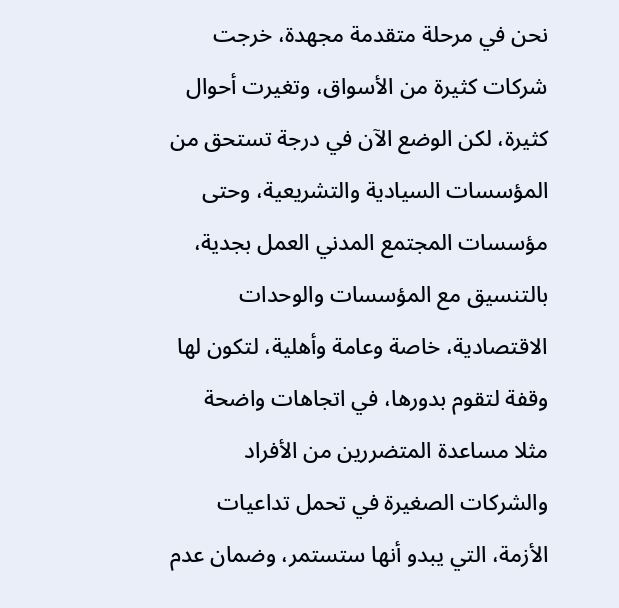نحن في مرحلة متقدمة مجهدة، خرجت شركات كثيرة من الأسواق، وتغيرت أحوال كثيرة، لكن الوضع الآن في درجة تستحق من المؤسسات السيادية والتشريعية، وحتى مؤسسات المجتمع المدني العمل بجدية، بالتنسيق مع المؤسسات والوحدات الاقتصادية، خاصة وعامة وأهلية، لتكون لها وقفة لتقوم بدورها، في اتجاهات واضحة مثلا مساعدة المتضررين من الأفراد والشركات الصغيرة في تحمل تداعيات الأزمة، التي يبدو أنها ستستمر، وضمان عدم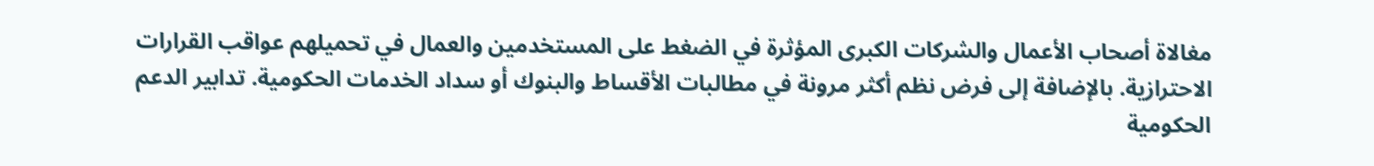مغالاة أصحاب الأعمال والشركات الكبرى المؤثرة في الضغط على المستخدمين والعمال في تحميلهم عواقب القرارات الاحترازية. بالإضافة إلى فرض نظم أكثر مرونة في مطالبات الأقساط والبنوك أو سداد الخدمات الحكومية. تدابير الدعم الحكومية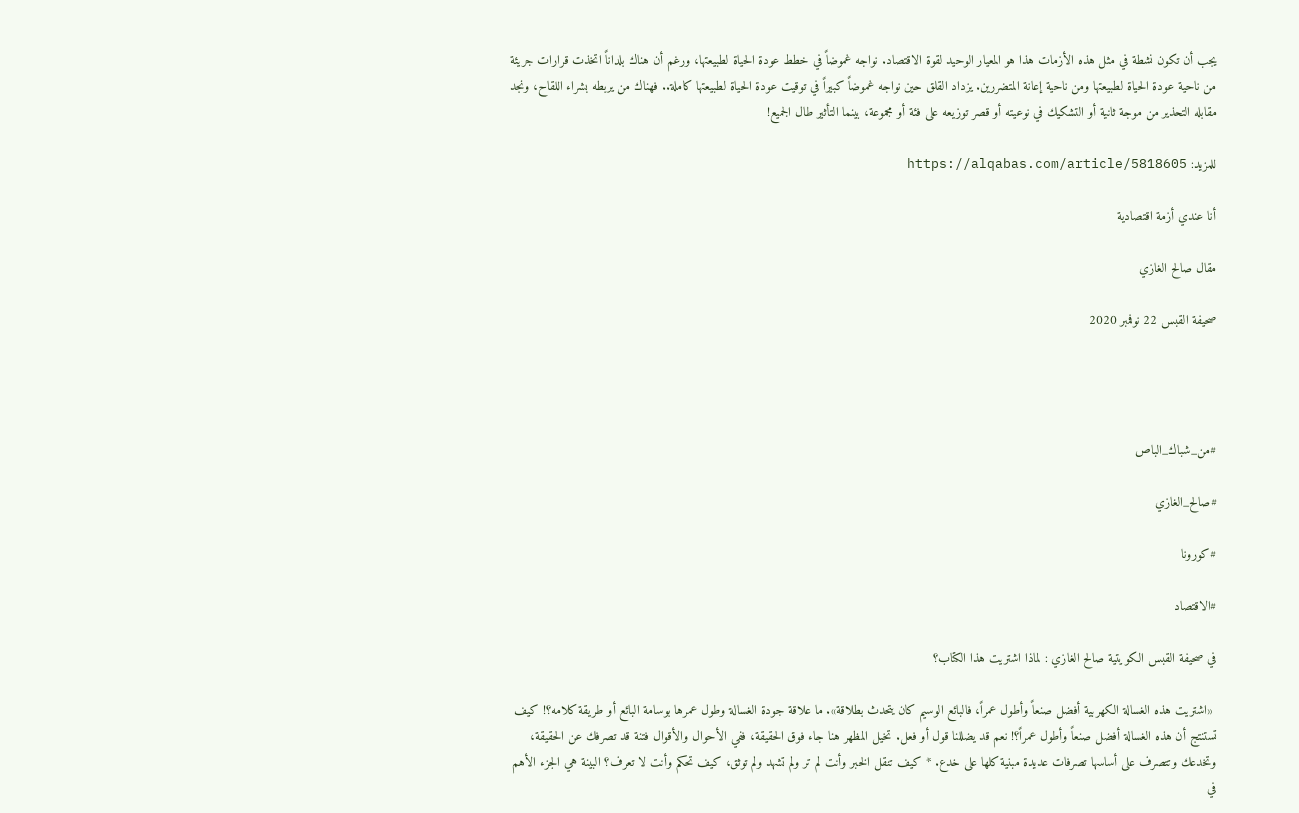يجب أن تكون نشطة في مثل هذه الأزمات هذا هو المعيار الوحيد لقوة الاقتصاد. نواجه غموضاً في خطط عودة الحياة لطبيعتها، ورغم أن هناك بلداناً اتخذت قرارات جريئة من ناحية عودة الحياة لطبيعتها ومن ناحية إعانة المتضررين. يزداد القلق حين نواجه غموضاً كبيراً في توقيت عودة الحياة لطبيعتها كاملة.. فهناك من يربطه بشراء اللقاح، ونجد مقابله التحذير من موجة ثانية أو التشكيك في نوعيته أو قصر توزيعه على فئة أو مجموعة، بينما التأثير طال الجميع!

للمزيد: https://alqabas.com/article/5818605

أنا عندي أزمة اقتصادية

مقال صالح الغازي

صحيفة القبس 22 نوفمبر 2020




#من_شباك_الباص

#صالح_الغازي

#كورونا

#الاقتصاد

في صحيفة القبس الكويتية صالح الغازي : لماذا اشتريت هذا الكتاب؟

 «اشتريت هذه الغسالة الكهربية أفضل صنعاً وأطول عمراً، فالبائع الوسيم كان يتحدث بطلاقة». ما علاقة جودة الغسالة وطول عمرها بوسامة البائع أو طريقة كلامه؟! كيف تستنتج أن هذه الغسالة أفضل صنعاً وأطول عمراً؟! نعم قد يضللنا قول أو فعل. تخيل المظهر هنا جاء فوق الحقيقة، ففي الأحوال والأقوال فتنة قد تصرفك عن الحقيقة، وتخدعك وتتصرف على أساسها تصرفات عديدة مبنية كلها على خدع. * كيف تنقل الخبر وأنت لم تر ولم تشهد ولم توثق، كيف تحكم وأنت لا تعرف؟ البينة هي الجزء الأهم في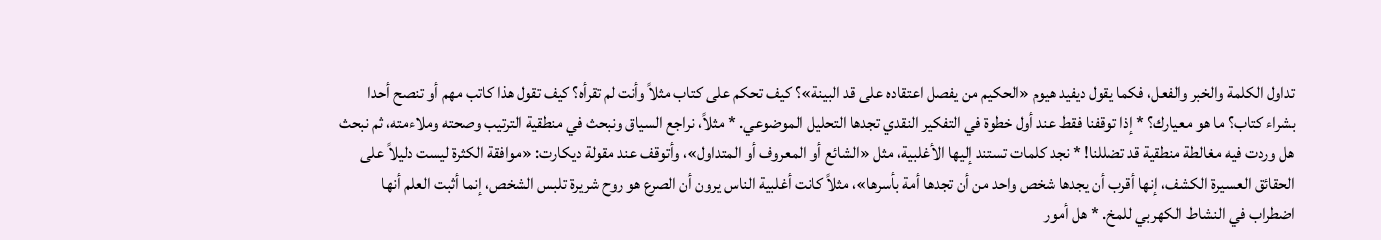تداول الكلمة والخبر والفعل، فكما يقول ديفيد هيوم «الحكيم من يفصل اعتقاده على قد البينة»؟ كيف تحكم على كتاب مثلاً وأنت لم تقرأه؟ كيف تقول هذا كاتب مهم أو تنصح أحدا بشراء كتاب؟ ما هو معيارك؟ * إذا توقفنا فقط عند أول خطوة في التفكير النقدي تجدها التحليل الموضوعي. * مثلاً، نراجع السياق ونبحث في منطقية الترتيب وصحته وملاءمته، ثم نبحث هل وردت فيه مغالطة منطقية قد تضللنا! * نجد كلمات تستند إليها الأغلبية، مثل «الشائع أو المعروف أو المتداول»، وأتوقف عند مقولة ديكارت: «موافقة الكثرة ليست دليلاً على الحقائق العسيرة الكشف، إنها أقرب أن يجدها شخص واحد من أن تجدها أمة بأسرها»، مثلاً كانت أغلبية الناس يرون أن الصرع هو روح شريرة تلبس الشخص، إنما أثبت العلم أنها اضطراب في النشاط الكهربي للمخ. * هل أمور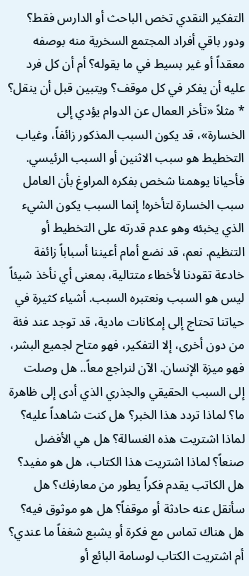التفكير النقدي تخص الباحث أو الدارس فقط؟ ودور باقي أفراد المجتمع السخرية منه بوصفه معقداً أو غير بسيط في ما يقوله؟ أم أن كل فرد عليه أن يفكر في كل موقف؟ ويتبين قبل أن ينقل؟ * مثلاً «تأخر العمال عن الدوام يؤدي إلى الخسارة»، قد يكون السبب المذكور زائفاً، وغياب التخطيط هو سبب الاثنين أو السبب الرئيسي. فأحيانا يوهمنا شخص بفكره المراوغ بأن العامل سبب الخسارة لتأخره! إنما السبب يكون الشيء الذي يخبئه وهو عدم قدرته على التخطيط أو التنظيم. نعم، قد نضع أمام أعيننا أسباباً زائفة خادعة تقودنا لأخطاء متتالية، بمعنى أي نأخذ شيئاً ليس هو السبب ونعتبره السبب. أشياء كثيرة في حياتنا تحتاج إلى إمكانات مادية، قد توجد عند فئة من دون أخرى، إلا التفكير، فهو متاح لجميع البشر، فهو ميزة الإنسان. الآن لنراجع معاً.. هل وصلت إلى السبب الحقيقي والجذري الذي أدى إلى ظاهرة ما؟ لماذا تردد هذا الخبر؟ هل كنت شاهداً عليه؟ لماذا اشتريت هذه الغسالة؟ هل هي الأفضل صنعاً؟ لماذا اشتريت هذا الكتاب، هل هو مفيد؟ هل الكاتب يقدم فكراً يطور من معارفك؟ هل سأنقل عنه حادثة أو موقفاً؟ هل هو موثوق فيه؟ هل هناك تماس مع فكرة أو يشبع شغفاً ما عندي؟ أم اشتريت الكتاب لوسامة البائع أو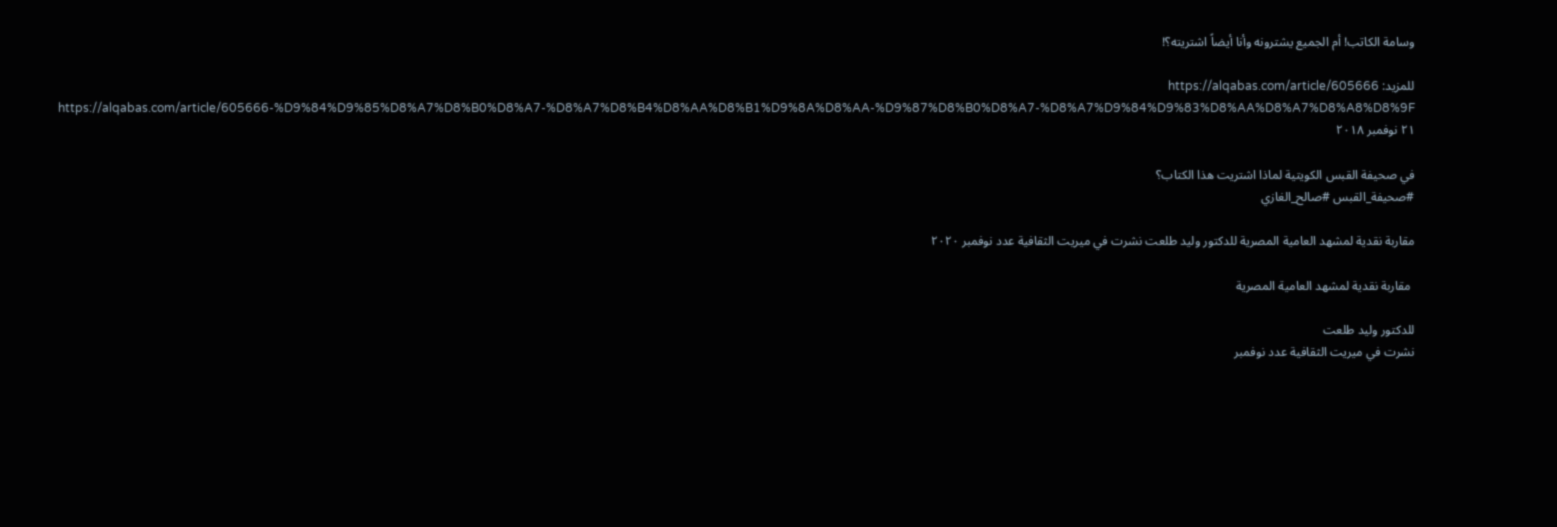وسامة الكاتب! أم الجميع يشترونه وأنا أيضاً اشتريته؟!

للمزيد: https://alqabas.com/article/605666 https://alqabas.com/article/605666-%D9%84%D9%85%D8%A7%D8%B0%D8%A7-%D8%A7%D8%B4%D8%AA%D8%B1%D9%8A%D8%AA-%D9%87%D8%B0%D8%A7-%D8%A7%D9%84%D9%83%D8%AA%D8%A7%D8%A8%D8%9F ٢١ نوفمبر ٢٠١٨

في صحيفة القبس الكويتية لماذا اشتريت هذا الكتاب؟
#صحيفة_القبس #صالح_الغازي

مقاربة نقدية لمشهد العامية المصرية للدكتور وليد طلعت نشرت في ميريت الثقافية عدد نوفمبر ٢٠٢٠

 مقاربة نقدية لمشهد العامية المصرية

للدكتور وليد طلعت
نشرت في ميريت الثقافية عدد نوفمبر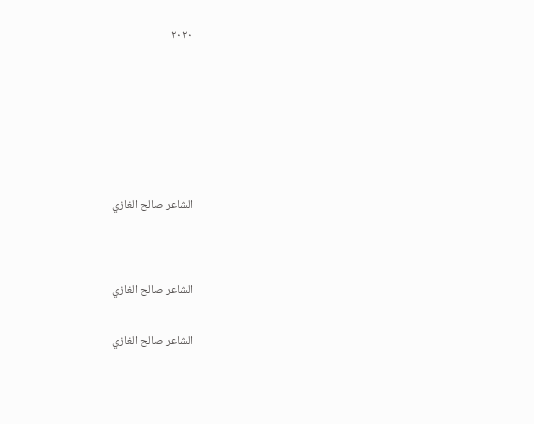٢٠٢٠









الشاعر صالح الغازي




الشاعر صالح الغازي


الشاعر صالح الغازي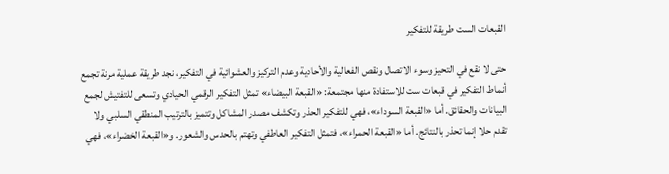القبعات الست طريقة للتفكير

حتى لا نقع في التحيز وسوء الاتصال ونقص الفعالية والأحادية وعدم التركيز والعشوائية في التفكير، نجد طريقة عملية مرنة تجمع أنماط التفكير في قبعات ست للاستفادة منها مجتمعة: «القبعة البيضاء» تمثل التفكير الرقمي الحيادي وتسعى للتفتيش لجمع البيانات والحقائق. أما «القبعة السوداء»، فهي للتفكير الحذر وتكشف مصدر المشاكل وتتميز بالترتيب المنطقي السلبي ولا تقدم حلا إنما تحذر بالنتائج. أما «القبعة الحمراء»، فتمثل التفكير العاطفي وتهتم بالحدس والشعور. و«القبعة الخضراء»، فهي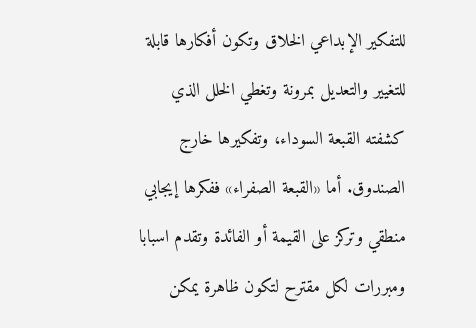للتفكير الإبداعي الخلاق وتكون أفكارها قابلة للتغيير والتعديل بمرونة وتغطي الخلل الذي كشفته القبعة السوداء، وتفكيرها خارج الصندوق. أما «القبعة الصفراء» ففكرها إيجابي منطقي وتركز على القيمة أو الفائدة وتقدم اسبابا ومبررات لكل مقترح لتكون ظاهرة يمكن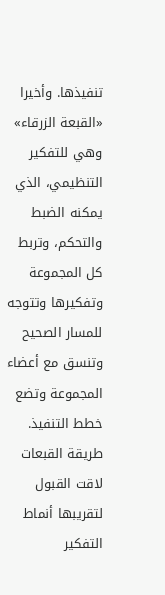تنفيذها. وأخيرا «القبعة الزرقاء» وهي للتفكير التنظيمي، الذي يمكنه الضبط والتحكم، وتربط كل المجموعة وتفكيرها وتتوجه للمسار الصحيح وتنسق مع أعضاء المجموعة وتضع خطط التنفيذ. طريقة القبعات لاقت القبول لتقريبها أنماط التفكير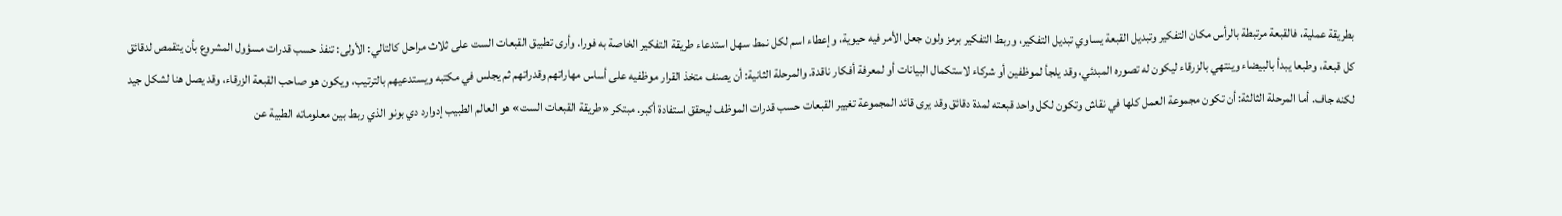بطريقة عملية، فالقبعة مرتبطة بالرأس مكان التفكير وتبديل القبعة يساوي تبديل التفكير، وربط التفكير برمز ولون جعل الأمر فيه حيوية، وإعطاء اسم لكل نمط سهل استدعاء طريقة التفكير الخاصة به فورا. وأرى تطبيق القبعات الست على ثلاث مراحل كالتالي: الأولى: تنفذ حسب قدرات مسؤول المشروع بأن يتقمص لدقائق كل قبعة، وطبعا يبدأ بالبيضاء وينتهي بالزرقاء ليكون له تصوره المبدئي، وقد يلجأ لموظفين أو شركاء لاستكمال البيانات أو لمعرفة أفكار ناقدة. والمرحلة الثانية: أن يصنف متخذ القرار موظفيه على أساس مهاراتهم وقدراتهم ثم يجلس في مكتبه ويستدعيهم بالترتيب، ويكون هو صاحب القبعة الزرقاء، وقد يصل هنا لشكل جيد لكنه جاف. أما المرحلة الثالثة: أن تكون مجموعة العمل كلها في نقاش وتكون لكل واحد قبعته لمدة دقائق وقد يرى قائد المجموعة تغيير القبعات حسب قدرات الموظف ليحقق استفادة أكبر. مبتكر «طريقة القبعات الست» هو العالم الطبيب إدوارد دي بونو الذي ربط بين معلوماته الطبية عن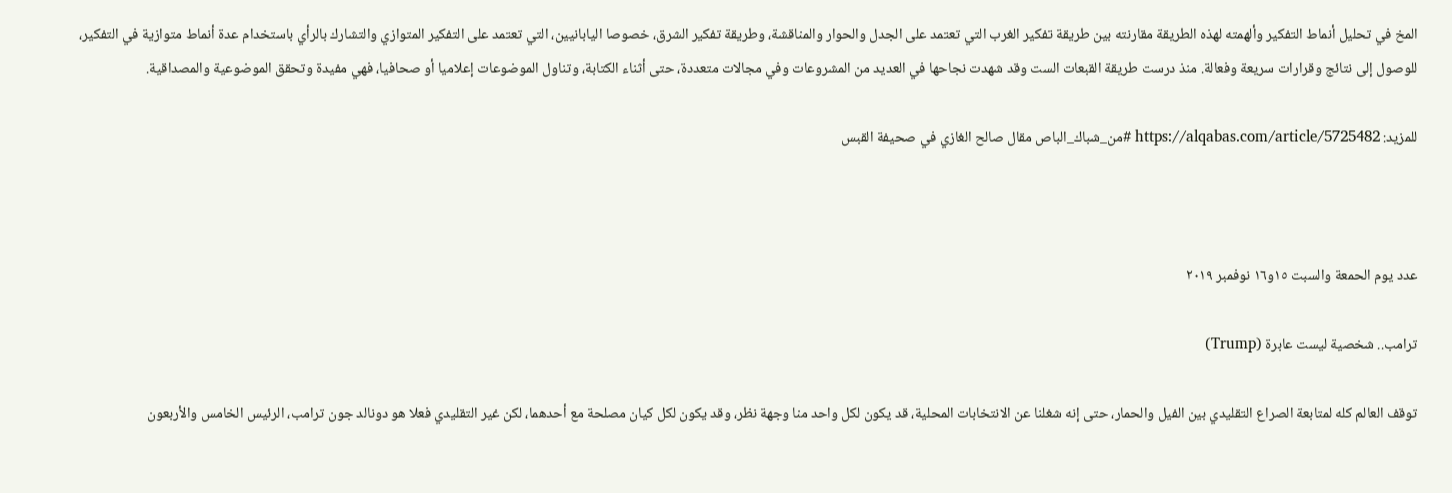المخ في تحليل أنماط التفكير وألهمته لهذه الطريقة مقارنته بين طريقة تفكير الغرب التي تعتمد على الجدل والحوار والمناقشة، وطريقة تفكير الشرق، خصوصا اليابانيين، التي تعتمد على التفكير المتوازي والتشارك بالرأي باستخدام عدة أنماط متوازية في التفكير، للوصول إلى نتائج وقرارات سريعة وفعالة. منذ درست طريقة القبعات الست وقد شهدت نجاحها في العديد من المشروعات وفي مجالات متعددة، حتى أثناء الكتابة، وتناول الموضوعات إعلاميا أو صحافيا، فهي مفيدة وتحقق الموضوعية والمصداقية.

للمزيد: https://alqabas.com/article/5725482 #من_شباك_الباص مقال صالح الغازي في صحيفة القبس



عدد يوم الحمعة والسبت ١٥و١٦ نوفمبر ٢٠١٩

ترامب.. شخصية ليست عابرة (Trump)

توقف العالم كله لمتابعة الصراع التقليدي بين الفيل والحمار، حتى إنه شغلنا عن الانتخابات المحلية، قد يكون لكل واحد منا وجهة نظر، وقد يكون لكل كيان مصلحة مع أحدهما، لكن غير التقليدي فعلا هو دونالد جون ترامب، الرئيس الخامس والأربعون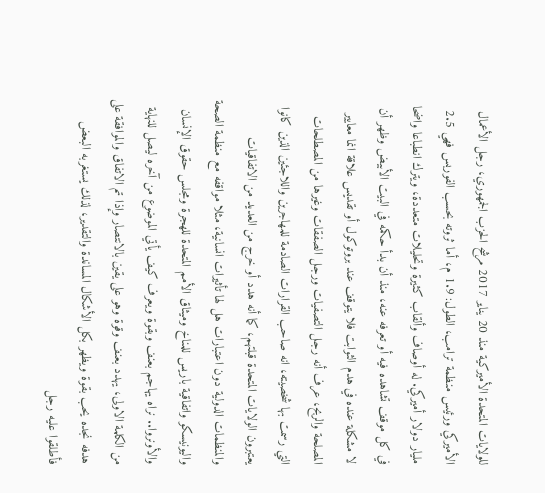للولايات المتحدة الأميركية منذ 20 يناير 2017 مرشح الحزب الجمهوري، رجل الأعمال الأميركي ورئيس منظمة ترامب، الطول: 1.9 م، أما ثروته بحسب الفوربس فهي 2.5 مليار دولار أميركي. له أوصاف وألقاب كثيرة وتحليلات متعددة، ويترك انطباعا واضحا في كل موقف تشاهده فيه أو تعرفه عنه، منذ أن بدأ حكمه في البيت الأبيض وظهر أن لا مشكلة عنده في هدم الثوابت فلا يتوقف عند بروتوكول أو تقديس علاقة انما معايير المصلحة والربح، عرف أنه رجل التصفيات ورجل الصفقات وغيرها من المصطلحات التي رسمت بها شخصيته، انه صاحب القرارات الصادمة للمهاجرين واللاجئين الذين كانوا يعتبرون الولايات المتحدة قبلتهم، كما أنه هدد أو خرج من العديد من الاتفاقيات والمنظمات الدولية دون اعتبارات هل لها تأثيرات انسانية، مثلا مواقفه مع منظمة الصحة واليونيسكو واتفاقية باريس للمناخ وميثاق الأمم المتحدة للهجرة ومجلس حقوق الإنسان والأونروا.. نراه يهاجم بعنف وبقوة ويعرف كيف يأتي الموضوع من آخره ليصل للنهاية من الكلمة الاولى، يهدد بعنف وقوة وهو على يقين بالانتصار وإذا تم الاتفاق والموافقة على هدفه نجده يحب بقوة ويظهر بكل الأشكال المساندة والتقدير، لذلك يستغربه البعض فأطلقوا عليه رجل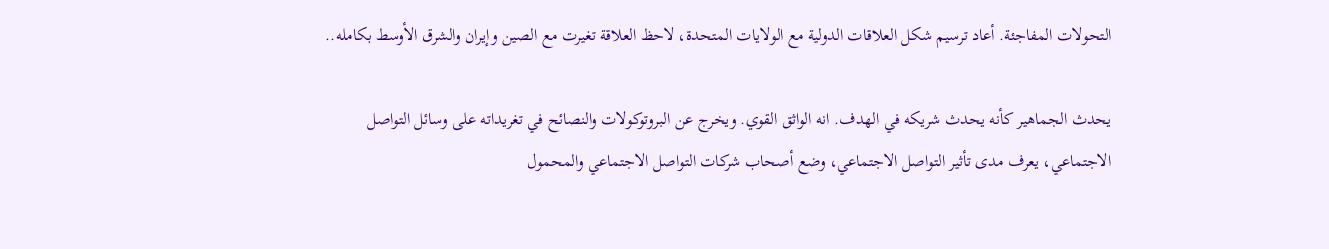التحولات المفاجئة. أعاد ترسيم شكل العلاقات الدولية مع الولايات المتحدة، لاحظ العلاقة تغيرت مع الصين وإيران والشرق الأوسط بكامله..

يحدث الجماهير كأنه يحدث شريكه في الهدف. انه الواثق القوي. ويخرج عن البروتوكولات والنصائح في تغريداته على وسائل التواصل الاجتماعي، يعرف مدى تأثير التواصل الاجتماعي، وضع أصحاب شركات التواصل الاجتماعي والمحمول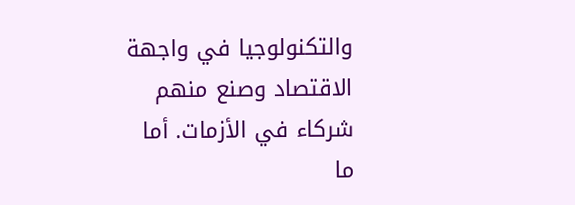والتكنولوجيا في واجهة الاقتصاد وصنع منهم شركاء في الأزمات. أما ما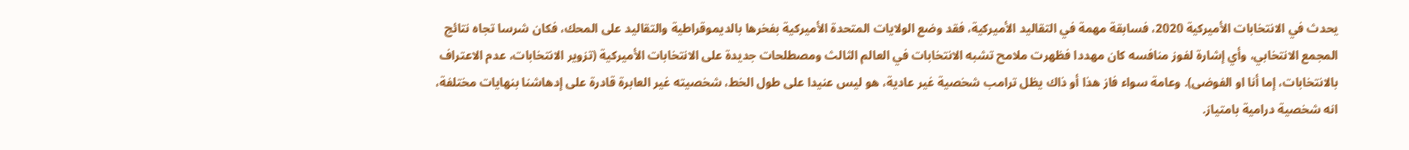يحدث في الانتخابات الأميركية 2020، فسابقة مهمة في التقاليد الأميركية، فقد وضع الولايات المتحدة الأميركية بفخرها بالديموقراطية والتقاليد على المحك، فكان شرسا تجاه نتائج المجمع الانتخابي، وأي إشارة لفوز منافسه كان مهددا فظهرت ملامح تشبه الانتخابات في العالم الثالث ومصطلحات جديدة على الانتخابات الأميركية (تزوير الانتخابات، عدم الاعتراف بالانتخابات، إما أنا او الفوضى). وعامة سواء فاز هذا أو ذاك يظل ترامب شخصية غير عادية، هو ليس عنيدا على طول الخط، شخصيته غير العابرة قادرة على إدهاشنا بنهايات مختلفة، انه شخصية درامية بامتياز.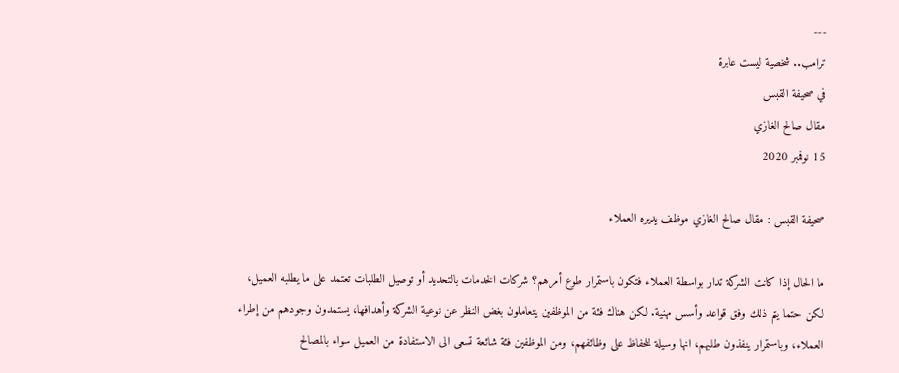---
ترامب.. شخصية ليست عابرة
في صحيفة القبس
مقال صالح الغازي
15 نوفمبر 2020

صحيفة القبس : مقال صالح الغازي موظف يديره العملاء

ما الحال إذا كانت الشركة تدار بواسطة العملاء فتكون باستمرار طوع أمرهم؟ شركات الخدمات بالتحديد أو توصيل الطلبات تعتمد على ما يطلبه العميل، لكن حتما يتم ذلك وفق قواعد وأسس مهنية. لكن هناك فئة من الموظفين يتعاملون بغض النظر عن نوعية الشركة وأهدافها، يستمدون وجودهم من إطراء العملاء، وباستمرار ينفذون طلبهم، انها وسيلة للحفاظ على وظائفهم، ومن الموظفين فئة شائعة تسعى الى الاستفادة من العميل سواء بالمصالح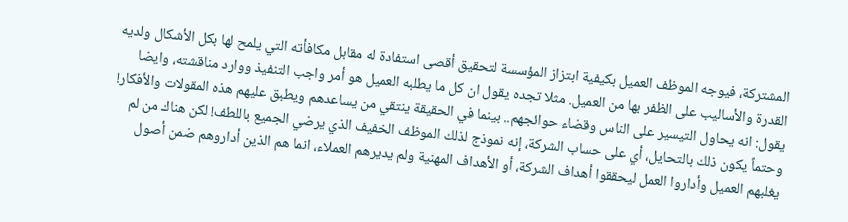المشتركة، فيوجه الموظف العميل بكيفية ابتزاز المؤسسة لتحقيق أقصى استفادة له مقابل مكافأته التي يلمح لها بكل الأشكال ولديه القدرة والأساليب على الظفر بها من العميل. مثلا تجده يقول ان كل ما يطلبه العميل هو أمر واجب التنفيذ ووارد مناقشته، وايضا يقول: انه يحاول التيسير على الناس وقضاء حوائجهم.. بينما في الحقيقة ينتقي من يساعدهم ويطبق عليهم هذه المقولات والأفكار! وحتماً يكون ذلك بالتحايل، أي على حساب الشركة، إنه نموذج لذلك الموظف الخفيف الذي يرضي الجميع باللطف! لكن هناك من لم يغلبهم العميل وأداروا العمل ليحققوا أهداف الشركة، أو الأهداف المهنية ولم يديرهم العملاء، انما هم الذين أداروهم ضمن أصول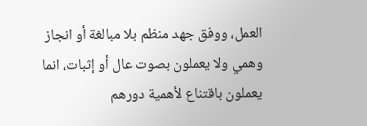العمل، ووفق جهد منظم بلا مبالغة أو انجاز وهمي ولا يعملون بصوت عال أو إثبات، انما يعملون باقتناع لأهمية دورهم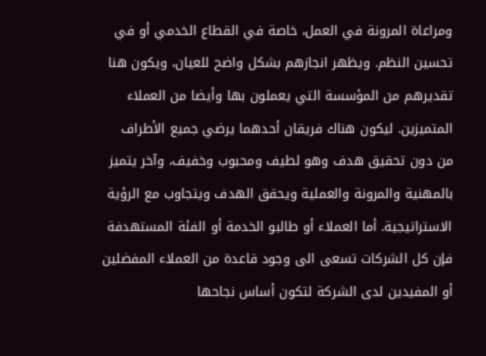ومراعاة المرونة في العمل، خاصة في القطاع الخدمي أو في تحسين النظم. ويظهر انجازهم بشكل واضح للعيان، ويكون هنا تقديرهم من المؤسسة التي يعملون بها وأيضا من العملاء المتميزين. ليكون هناك فريقان أحدهما يرضي جميع الأطراف من دون تحقيق هدف وهو لطيف ومحبوب وخفيف، وآخر يتميز بالمهنية والمرونة والعملية ويحقق الهدف ويتجاوب مع الرؤية الاستراتيجية. أما العملاء أو طالبو الخدمة أو الفئة المستهدفة فإن كل الشركات تسعى الى وجود قاعدة من العملاء المفضلين أو المفيدين لدى الشركة لتكون أساس نجاحها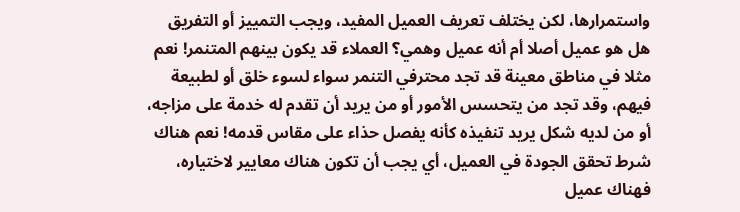واستمرارها، لكن يختلف تعريف العميل المفيد، ويجب التمييز أو التفريق هل هو عميل أصلا أم أنه عميل وهمي؟ العملاء قد يكون بينهم المتنمر! نعم مثلا في مناطق معينة قد تجد محترفي التنمر سواء لسوء خلق أو لطبيعة فيهم، وقد تجد من يتحسس الأمور أو من يريد أن تقدم له خدمة على مزاجه، أو من لديه شكل يريد تنفيذه كأنه يفصل حذاء على مقاس قدمه! نعم هناك شرط تحقق الجودة في العميل، أي يجب أن تكون هناك معايير لاختياره، فهناك عميل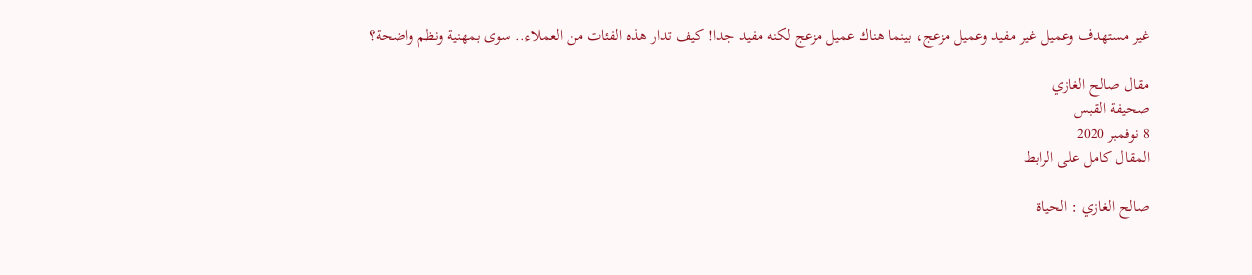غير مستهدف وعميل غير مفيد وعميل مزعج، بينما هناك عميل مزعج لكنه مفيد جدا! كيف تدار هذه الفئات من العملاء.. سوى بمهنية ونظم واضحة؟

مقال صالح الغازي
صحيفة القبس
8 نوفمبر 2020
المقال كامل على الرابط

صالح الغازي : الحياة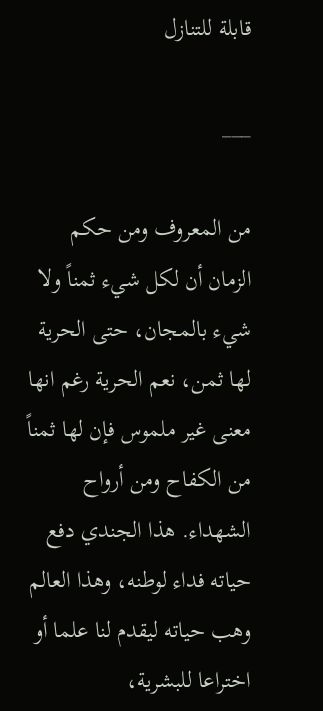قابلة للتنازل

___

من المعروف ومن حكم الزمان أن لكل شيء ثمناً ولا شيء بالمجان، حتى الحرية لها ثمن، نعم الحرية رغم انها معنى غير ملموس فإن لها ثمناً من الكفاح ومن أرواح الشهداء. هذا الجندي دفع حياته فداء لوطنه، وهذا العالم وهب حياته ليقدم لنا علما أو اختراعا للبشرية،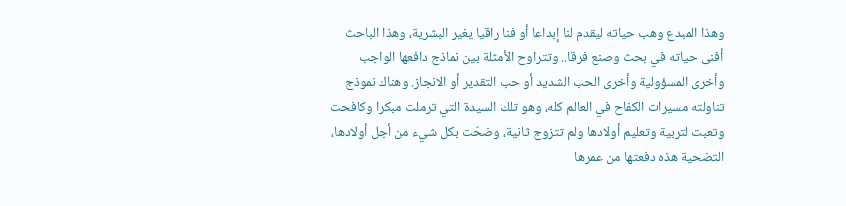وهذا المبدع وهب حياته ليقدم لنا إبداعا أو فنا راقيا يغير البشرية، وهذا الباحث أفنى حياته في بحث وصنع فرقا.. وتتراوح الأمثلة بين نماذج دافعها الواجب وأخرى المسؤولية وأخرى الحب الشديد أو حب التقدير أو الانجاز. وهناك نموذج تناولته مسيرات الكفاح في العالم كله، وهو تلك السيدة التي ترملت مبكرا وكافحت وتعبت لتربية وتعليم أولادها ولم تتزوج ثانية، وضحّت بكل شيء من أجل أولادها، التضحية هذه دفعتها من عمرها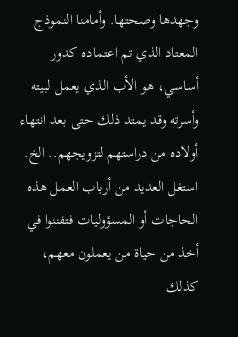وجهدها وصحتها. وأمامنا النموذج المعتاد الذي تم اعتماده كدور أساسي، هو الأب الذي يعمل لبيته وأسرته وقد يمتد ذلك حتى بعد انتهاء أولاده من دراستهم لتزويجهم.. الخ. استغل العديد من أرباب العمل هذه الحاجات أو المسؤوليات فتفننوا في أخذ من حياة من يعملون معهم، كذلك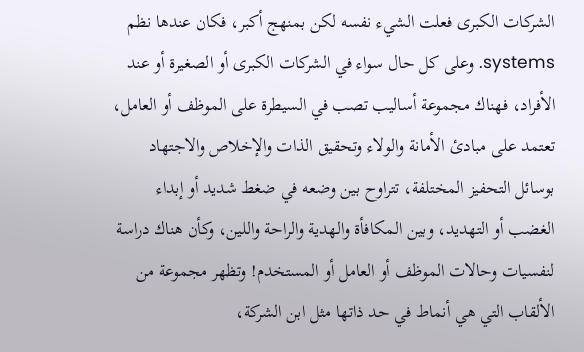الشركات الكبرى فعلت الشيء نفسه لكن بمنهج أكبر، فكان عندها نظم systems. وعلى كل حال سواء في الشركات الكبرى أو الصغيرة أو عند الأفراد، فهناك مجموعة أساليب تصب في السيطرة على الموظف أو العامل، تعتمد على مبادئ الأمانة والولاء وتحقيق الذات والإخلاص والاجتهاد بوسائل التحفيز المختلفة، تتراوح بين وضعه في ضغط شديد أو إبداء الغضب أو التهديد، وبين المكافأة والهدية والراحة واللين، وكأن هناك دراسة لنفسيات وحالات الموظف أو العامل أو المستخدم! وتظهر مجموعة من الألقاب التي هي أنماط في حد ذاتها مثل ابن الشركة،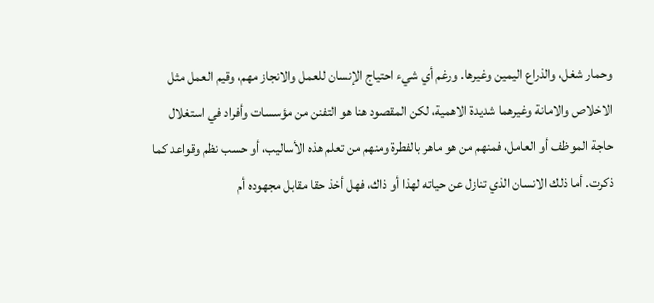وحمار شغل، والذراع اليمين وغيرها. ورغم أي شيء احتياج الإنسان للعمل والانجاز مهم، وقيم العمل مثل الاخلاص والامانة وغيرهما شديدة الاهمية، لكن المقصود هنا هو التفنن من مؤسسات وأفراد في استغلال حاجة الموظف أو العامل، فمنهم من هو ماهر بالفطرة ومنهم من تعلم هذه الأساليب، أو حسب نظم وقواعد كما ذكرت. أما ذلك الانسان الذي تنازل عن حياته لهذا أو ذاك، فهل أخذ حقا مقابل مجهوده أم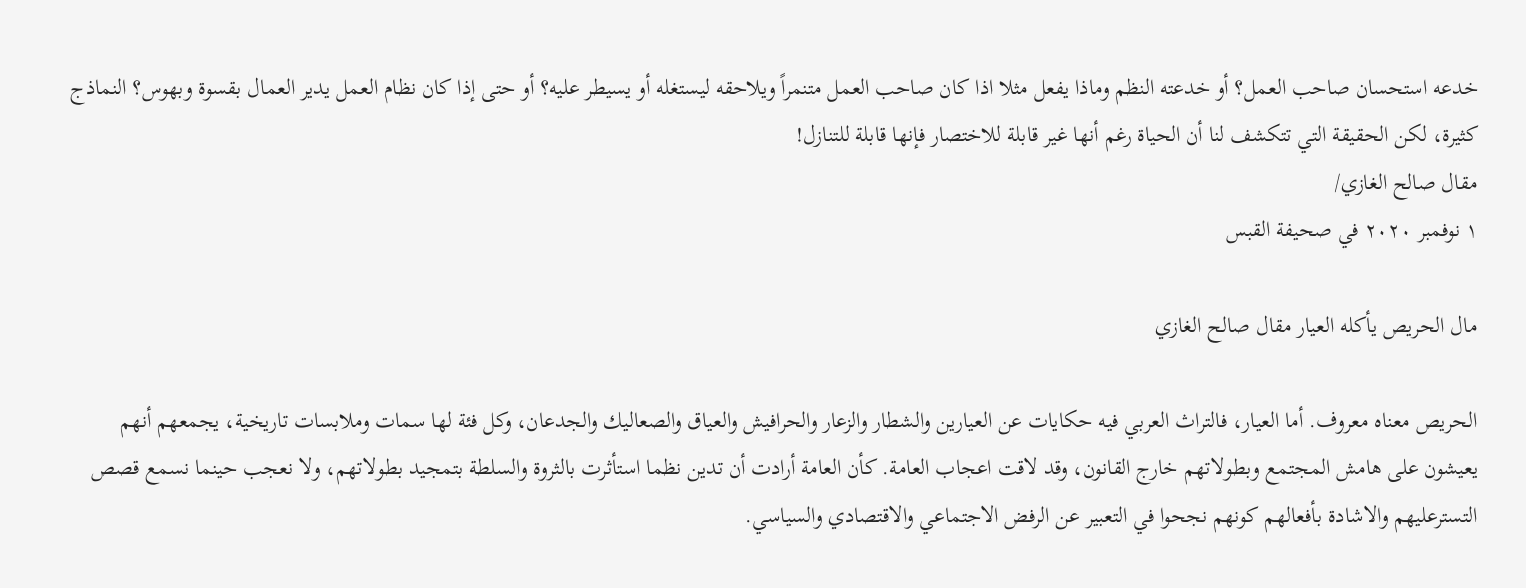خدعه استحسان صاحب العمل؟ أو خدعته النظم وماذا يفعل مثلا اذا كان صاحب العمل متنمراً ويلاحقه ليستغله أو يسيطر عليه؟ أو حتى إذا كان نظام العمل يدير العمال بقسوة وبهوس؟ النماذج كثيرة، لكن الحقيقة التي تتكشف لنا أن الحياة رغم أنها غير قابلة للاختصار فإنها قابلة للتنازل!
مقال صالح الغازي/
١ نوفمبر ٢٠٢٠ في صحيفة القبس

مال الحريص يأكله العيار مقال صالح الغازي

الحريص معناه معروف. أما العيار، فالتراث العربي فيه حكايات عن العيارين والشطار والزعار والحرافيش والعياق والصعاليك والجدعان، وكل فئة لها سمات وملابسات تاريخية، يجمعهم أنهم يعيشون على هامش المجتمع وبطولاتهم خارج القانون، وقد لاقت اعجاب العامة. كأن العامة أرادت أن تدين نظما استأثرت بالثروة والسلطة بتمجيد بطولاتهم، ولا نعجب حينما نسمع قصص التسترعليهم والاشادة بأفعالهم كونهم نجحوا في التعبير عن الرفض الاجتماعي والاقتصادي والسياسي.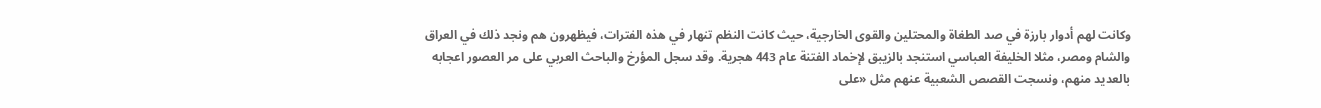وكانت لهم أدوار بارزة في صد الطغاة والمحتلين والقوى الخارجية، حيث كانت النظم تنهار في هذه الفترات، فيظهرون هم ونجد ذلك في العراق والشام ومصر، مثلا الخليفة العباسي استنجد بالزيبق لإخماد الفتنة عام 443 هجرية. وقد سجل المؤرخ والباحث العربي على مر العصور اعجابه بالعديد منهم، ونسجت القصص الشعبية عنهم مثل «على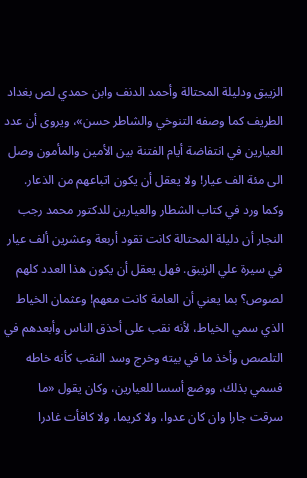الزيبق ودليلة المحتالة وأحمد الدنف وابن حمدي لص بغداد الطريف كما وصفه التنوخي والشاطر حسن»، ويروى أن عدد العيارين في انتفاضة أيام الفتنة بين الأمين والمأمون وصل الى مئة الف عيار! ولا يعقل أن يكون اتباعهم من الذعار. وكما ورد في كتاب الشطار والعيارين للدكتور محمد رجب النجار أن دليلة المحتالة كانت تقود أربعة وعشرين ألف عيار في سيرة علي الزيبق. فهل يعقل أن يكون هذا العدد كلهم لصوص؟ بما يعني أن العامة كانت معهم! وعثمان الخياط الذي سمي الخياط، لأنه نقب على أحذق الناس وأبعدهم في التلصص وأخذ ما في بيته وخرج وسد النقب كأنه خاطه فسمي بذلك، ووضع أسسا للعيارين، وكان يقول «ما سرقت جارا وان كان عدوا، ولا كريما، ولا كافأت غادرا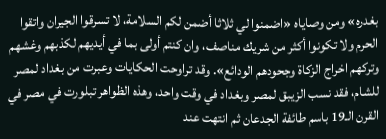بغدره» ومن وصاياه «اضمنوا لي ثلاثا أضمن لكم السلامة، لا تسرقوا الجيران واتقوا الحرم ولا تكونوا أكثر من شريك مناصف، وان كنتم أولى بما في أيديهم لكذبهم وغشهم وتركهم اخراج الزكاة وجحودهم الودائع». وقد تراوحت الحكايات وعبرت من بغداد لمصر للشام، فقد نسب الزيبق لمصر وبغداد في وقت واحد، وهذه الظواهر تبلورت في مصر في القرن الـ19 باسم طائفة الجدعان ثم انتهت عند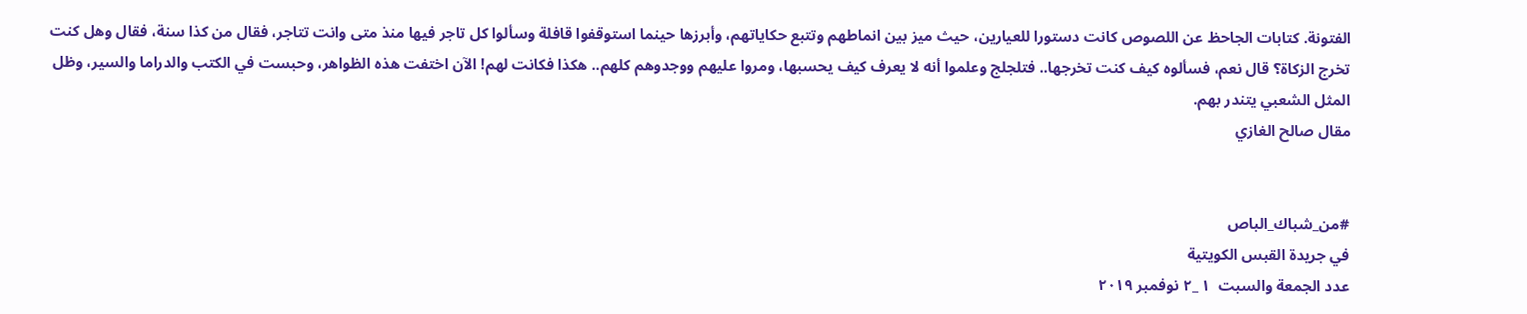الفتونة. كتابات الجاحظ عن اللصوص كانت دستورا للعيارين، حيث ميز بين انماطهم وتتبع حكاياتهم، وأبرزها حينما استوقفوا قافلة وسألوا كل تاجر فيها منذ متى وانت تتاجر، فقال من كذا سنة، فقال وهل كنت تخرج الزكاة؟ قال نعم، فسألوه كيف كنت تخرجها.. فتلجلج وعلموا أنه لا يعرف كيف يحسبها، ومروا عليهم ووجدوهم كلهم.. هكذا فكانت لهم! الآن اختفت هذه الظواهر، وحبست في الكتب والدراما والسير، وظل المثل الشعبي يتندر بهم.
مقال صالح الغازي


#من_شباك_الباص
في جريدة القبس الكويتية
عدد الجمعة والسبت  ١ _٢ نوفمبر ٢٠١٩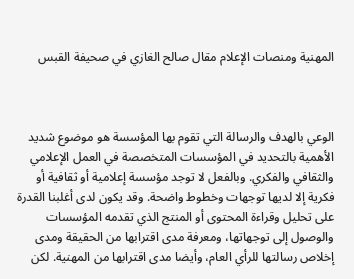المهنية ومنصات الإعلام مقال صالح الغازي في صحيفة القبس



الوعي بالهدف والرسالة التي تقوم بها المؤسسة هو موضوع شديد الأهمية بالتحديد في المؤسسات المتخصصة في العمل الإعلامي والثقافي والفكري. وبالفعل لا توجد مؤسسة إعلامية أو ثقافية أو فكرية إلا لديها توجهات وخطوط واضحة. وقد يكون لدى أغلبنا القدرة على تحليل وقراءة المحتوى أو المنتج الذي تقدمه المؤسسات والوصول إلى توجهاتها، ومعرفة مدى اقترابها من الحقيقة ومدى إخلاص رسالتها للرأي العام، وأيضا مدى اقترابها من المهنية. لكن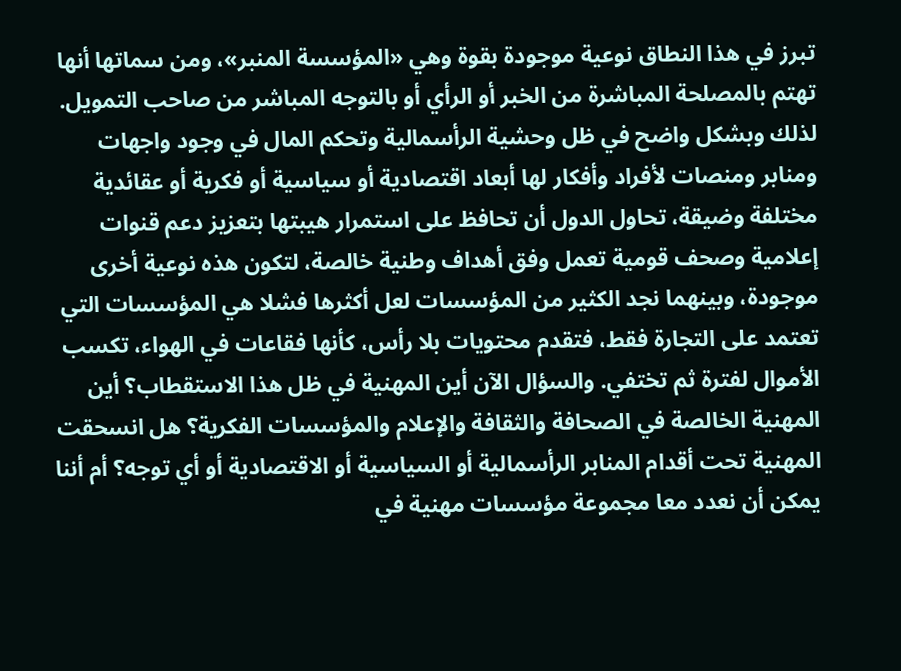تبرز في هذا النطاق نوعية موجودة بقوة وهي «المؤسسة المنبر»، ومن سماتها أنها تهتم بالمصلحة المباشرة من الخبر أو الرأي أو بالتوجه المباشر من صاحب التمويل. لذلك وبشكل واضح في ظل وحشية الرأسمالية وتحكم المال في وجود واجهات ومنابر ومنصات لأفراد وأفكار لها أبعاد اقتصادية أو سياسية أو فكرية أو عقائدية مختلفة وضيقة، تحاول الدول أن تحافظ على استمرار هيبتها بتعزيز دعم قنوات إعلامية وصحف قومية تعمل وفق أهداف وطنية خالصة، لتكون هذه نوعية أخرى موجودة، وبينهما نجد الكثير من المؤسسات لعل أكثرها فشلا هي المؤسسات التي تعتمد على التجارة فقط، فتقدم محتويات بلا رأس، كأنها فقاعات في الهواء، تكسب الأموال لفترة ثم تختفي. والسؤال الآن أين المهنية في ظل هذا الاستقطاب؟ أين المهنية الخالصة في الصحافة والثقافة والإعلام والمؤسسات الفكرية؟ هل انسحقت المهنية تحت أقدام المنابر الرأسمالية أو السياسية أو الاقتصادية أو أي توجه؟ أم أننا يمكن أن نعدد معا مجموعة مؤسسات مهنية في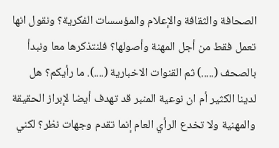الصحافة والثقافة والإعلام والمؤسسات الفكرية؟ ونقول انها تعمل فقط من أجل المهنة وأصولها؟ فلنتذكرها معا ونبدأ بالصحف (.....) ثم القنوات الاخبارية (....). ما رأيكم؟ هل لدينا الكثير أم ان نوعية المنبر قد تهدف أيضا لإبراز الحقيقة والمهنية ولا تخدع الرأي العام إنما تقدم وجهات نظر؟ لكني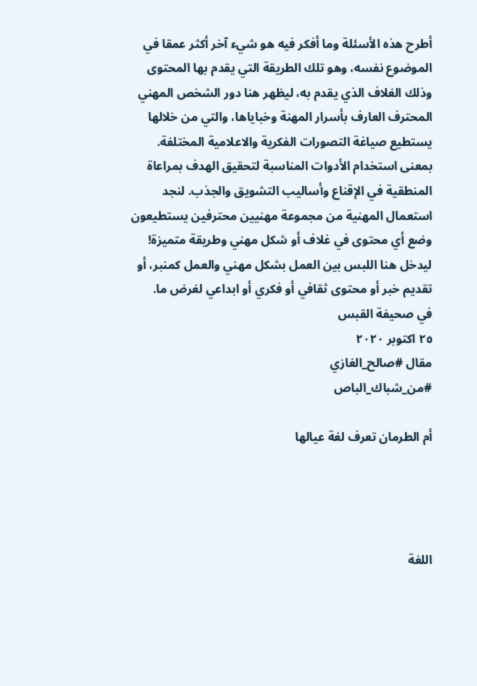أطرح هذه الأسئلة وما أفكر فيه هو شيء آخر أكثر عمقا في الموضوع نفسه، وهو تلك الطريقة التي يقدم بها المحتوى وذلك الغلاف الذي يقدم به، ليظهر هنا دور الشخص المهني المحترف العارف بأسرار المهنة وخباياها، والتي من خلالها يستطيع صياغة التصورات الفكرية والاعلامية المختلفة. بمعنى استخدام الأدوات المناسبة لتحقيق الهدف بمراعاة المنطقية في الإقناع وأساليب التشويق والجذب. لنجد استعمال المهنية من مجموعة مهنيين محترفين يستطيعون وضع أي محتوى في غلاف أو شكل مهني وطريقة متميزة! ليدخل هنا اللبس بين العمل بشكل مهني والعمل كمنبر، أو تقديم خبر أو محتوى ثقافي أو فكري أو ابداعي لغرض ما.
في صحيفة القبس
٢٥ اكتوبر ٢٠٢٠
مقال #صالح_الغازي
#من_شباك_الباص

أم الطرمان تعرف لغة عيالها




اللغة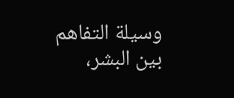وسيلة التفاهم بين البشر،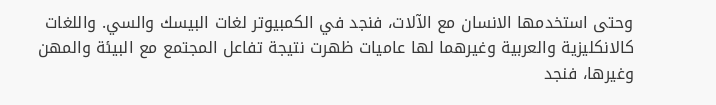وحتى استخدمها الانسان مع الآلات، فنجد في الكمبيوتر لغات البيسك والسي. واللغات كالانكليزية والعربية وغيرهما لها عاميات ظهرت نتيجة تفاعل المجتمع مع البيئة والمهن وغيرها، فنجد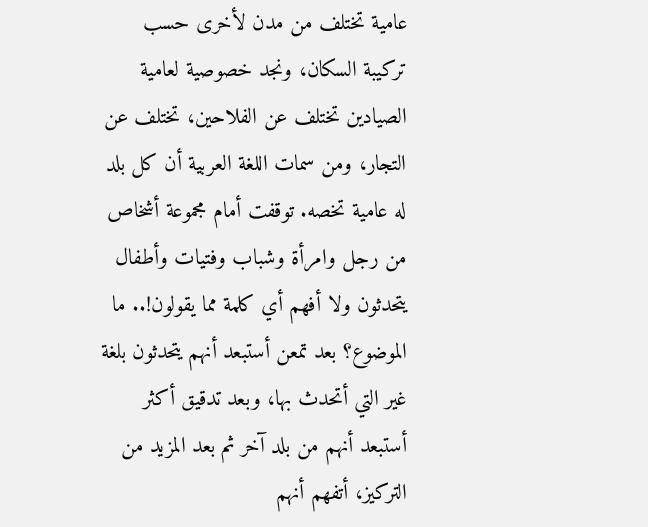عامية تختلف من مدن لأخرى حسب تركيبة السكان، ونجد خصوصية لعامية الصيادين تختلف عن الفلاحين، تختلف عن التجار، ومن سمات اللغة العربية أن كل بلد له عامية تخصه. توقفت أمام مجموعة أشخاص من رجل وامرأة وشباب وفتيات وأطفال يتحدثون ولا أفهم أي كلمة مما يقولون!.. ما الموضوع؟ بعد تمعن أستبعد أنهم يتحدثون بلغة غير التي أتحدث بها، وبعد تدقيق أكثر أستبعد أنهم من بلد آخر ثم بعد المزيد من التركيز، أتفهم أنهم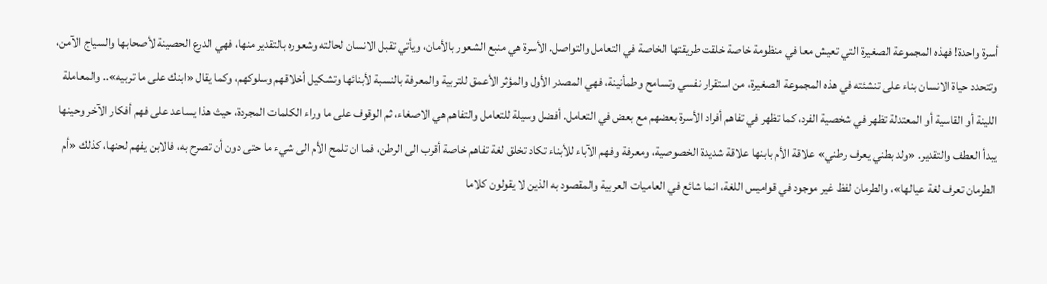أسرة واحدة! فهذه المجموعة الصغيرة التي تعيش معا في منظومة خاصة خلقت طريقتها الخاصة في التعامل والتواصل. الأسرة هي منبع الشعور بالأمان، ويأتي تقبل الانسان لحالته وشعوره بالتقدير منها، فهي الدرع الحصينة لأصحابها والسياج الآمن، وتتحدد حياة الانسان بناء على تنشئته في هذه المجموعة الصغيرة، من استقرار نفسي وتسامح وطمأنينة، فهي المصدر الأول والمؤثر الأعمق للتربية والمعرفة بالنسبة لأبنائها وتشكيل أخلاقهم وسلوكهم، وكما يقال «ابنك على ما تربيه».. والمعاملة اللينة أو القاسية أو المعتدلة تظهر في شخصية الفرد، كما تظهر في تفاهم أفراد الأسرة بعضهم مع بعض في التعامل. أفضل وسيلة للتعامل والتفاهم هي الاصغاء، ثم الوقوف على ما وراء الكلمات المجردة، حيث هذا يساعد على فهم أفكار الآخر وحينها يبدأ العطف والتقدير. «ولد بطني يعرف رطني» علاقة الأم بابنها علاقة شديدة الخصوصية، ومعرفة وفهم الآباء للأبناء تكاد تخلق لغة تفاهم خاصة أقرب الى الرطن، فما ان تلمح الأم الى شيء ما حتى دون أن تصرح به، فالابن يفهم لحنها، كذلك «أم الطرمان تعرف لغة عيالها»، والطرمان لفظ غير موجود في قواميس اللغة، انما شائع في العاميات العربية والمقصود به الذين لا يقولون كلاما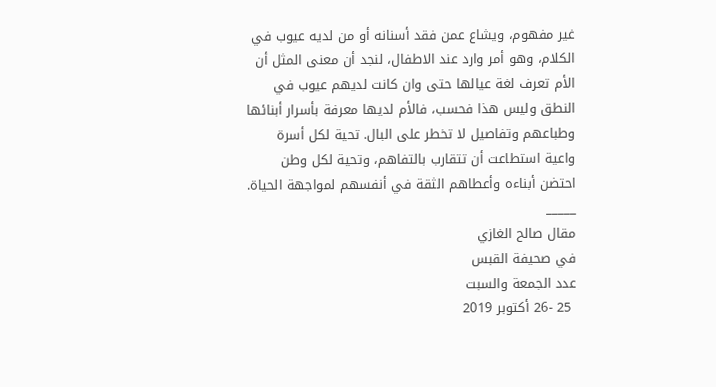غير مفهوم، ويشاع عمن فقد أسنانه أو من لديه عيوب في الكلام، وهو أمر وارد عند الاطفال، لنجد أن معنى المثل أن الأم تعرف لغة عيالها حتى وان كانت لديهم عيوب في النطق وليس هذا فحسب، فالأم لديها معرفة بأسرار أبنائها وطباعهم وتفاصيل لا تخطر على البال. تحية لكل أسرة واعية استطاعت أن تتقارب بالتفاهم، وتحية لكل وطن احتضن أبناءه وأعطاهم الثقة في أنفسهم لمواجهة الحياة.
_____
مقال صالح الغازي
في صحيفة القبس
عدد الجمعة والسبت
 25 -26 أكتوبر 2019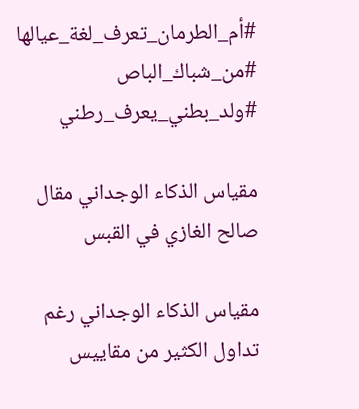#أم_الطرمان_تعرف_لغة_عيالها
#من_شباك_الباص
#ولد_بطني_يعرف_رطني

مقياس الذكاء الوجداني مقال صالح الغازي في القبس

مقياس الذكاء الوجداني رغم تداول الكثير من مقاييس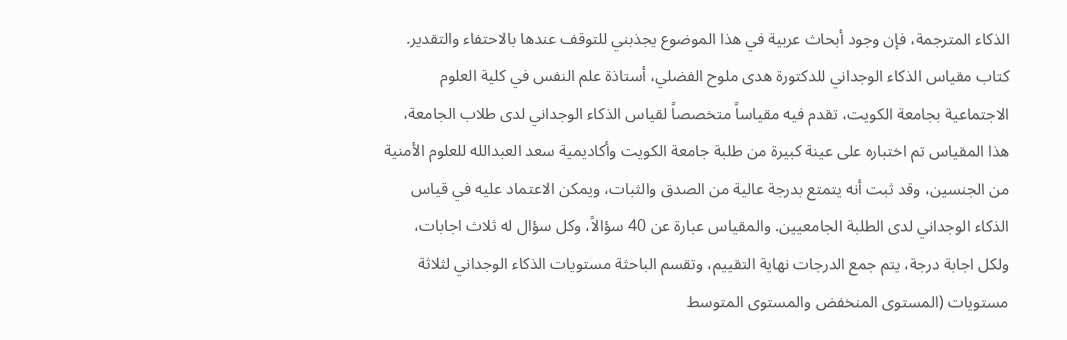الذكاء المترجمة، فإن وجود أبحاث عربية في هذا الموضوع يجذبني للتوقف عندها بالاحتفاء والتقدير. كتاب مقياس الذكاء الوجداني للدكتورة هدى ملوح الفضلي، أستاذة علم النفس في كلية العلوم الاجتماعية بجامعة الكويت، تقدم فيه مقياساً متخصصاً لقياس الذكاء الوجداني لدى طلاب الجامعة، هذا المقياس تم اختباره على عينة كبيرة من طلبة جامعة الكويت وأكاديمية سعد العبدالله للعلوم الأمنية من الجنسين، وقد ثبت أنه يتمتع بدرجة عالية من الصدق والثبات، ويمكن الاعتماد عليه في قياس الذكاء الوجداني لدى الطلبة الجامعيين. والمقياس عبارة عن 40 سؤالاً، وكل سؤال له ثلاث اجابات، ولكل اجابة درجة، يتم جمع الدرجات نهاية التقييم، وتقسم الباحثة مستويات الذكاء الوجداني لثلاثة مستويات (المستوى المنخفض والمستوى المتوسط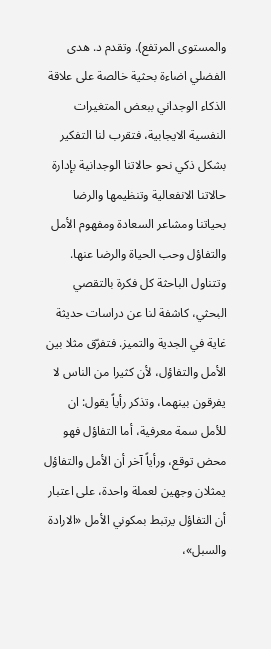والمستوى المرتفع). وتقدم د. هدى الفضلي اضاءة بحثية خالصة على علاقة الذكاء الوجداني ببعض المتغيرات النفسية الايجابية، فتقرب لنا التفكير بشكل ذكي نحو حالاتنا الوجدانية بإدارة حالاتنا الانفعالية وتنظيمها والرضا بحياتنا ومشاعر السعادة ومفهوم الأمل والتفاؤل وحب الحياة والرضا عنها. وتتناول الباحثة كل فكرة بالتقصي البحثي، كاشفة لنا عن دراسات حديثة غاية في الجدية والتميز. فتفرّق مثلا بين الأمل والتفاؤل، لأن كثيرا من الناس لا يفرقون بينهما، وتذكر رأياً يقول: ان للأمل سمة معرفية، أما التفاؤل فهو محض توقع، ورأياً آخر أن الأمل والتفاؤل يمثلان وجهين لعملة واحدة، على اعتبار أن التفاؤل يرتبط بمكوني الأمل «الارادة والسبل»،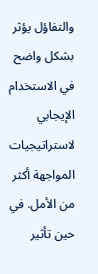والتفاؤل يؤثر بشكل واضح في الاستخدام الإيجابي لاستراتيجيات المواجهة أكثر من الأمل. في حين تأثير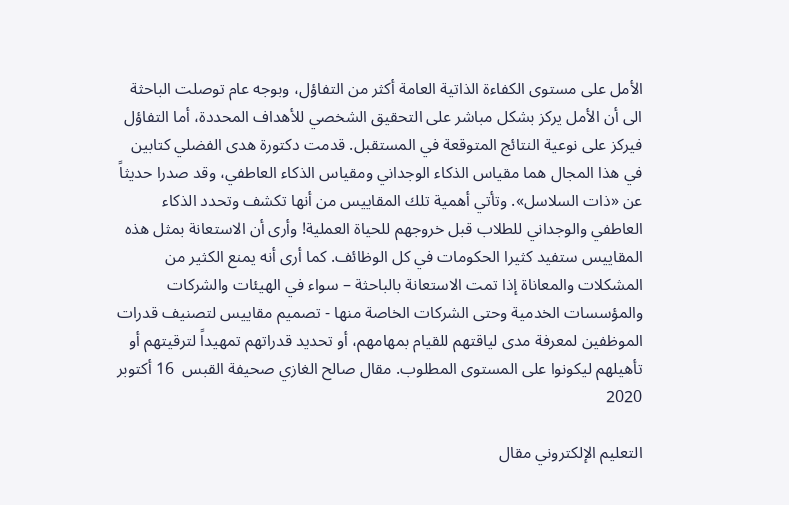الأمل على مستوى الكفاءة الذاتية العامة أكثر من التفاؤل، وبوجه عام توصلت الباحثة الى أن الأمل يركز بشكل مباشر على التحقيق الشخصي للأهداف المحددة، أما التفاؤل فيركز على نوعية النتائج المتوقعة في المستقبل. قدمت دكتورة هدى الفضلي كتابين في هذا المجال هما مقياس الذكاء الوجداني ومقياس الذكاء العاطفي، وقد صدرا حديثاً عن «ذات السلاسل». وتأتي أهمية تلك المقاييس من أنها تكشف وتحدد الذكاء العاطفي والوجداني للطلاب قبل خروجهم للحياة العملية! وأرى أن الاستعانة بمثل هذه المقاييس ستفيد كثيرا الحكومات في كل الوظائف. كما أرى أنه يمنع الكثير من المشكلات والمعاناة إذا تمت الاستعانة بالباحثة – سواء في الهيئات والشركات والمؤسسات الخدمية وحتى الشركات الخاصة منها - تصميم مقاييس لتصنيف قدرات الموظفين لمعرفة مدى لياقتهم للقيام بمهامهم، أو تحديد قدراتهم تمهيداً لترقيتهم أو تأهيلهم ليكونوا على المستوى المطلوب. مقال صالح الغازي صحيفة القبس  16 أكتوبر 2020

التعليم الإلكتروني مقال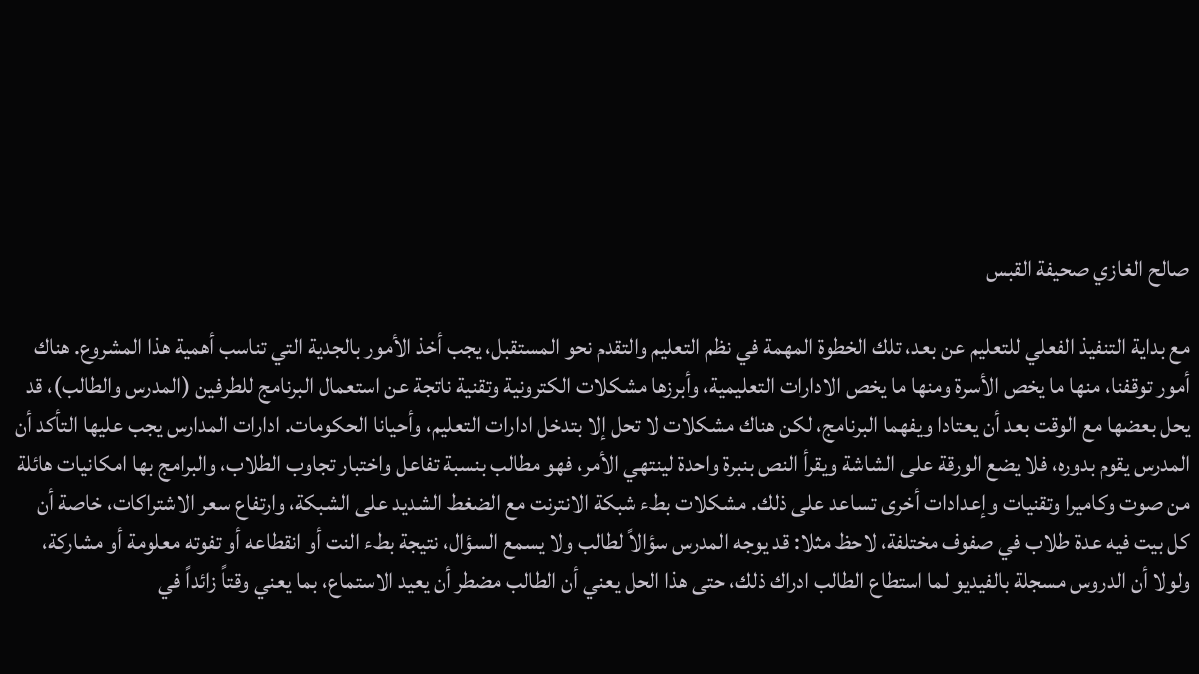صالح الغازي صحيفة القبس

مع بداية التنفيذ الفعلي للتعليم عن بعد، تلك الخطوة المهمة في نظم التعليم والتقدم نحو المستقبل، يجب أخذ الأمور بالجدية التي تناسب أهمية هذا المشروع. هناك أمور توقفنا، منها ما يخص الأسرة ومنها ما يخص الادارات التعليمية، وأبرزها مشكلات الكترونية وتقنية ناتجة عن استعمال البرنامج للطرفين (المدرس والطالب)، قد يحل بعضها مع الوقت بعد أن يعتادا ويفهما البرنامج، لكن هناك مشكلات لا تحل إلا بتدخل ادارات التعليم، وأحيانا الحكومات. ادارات المدارس يجب عليها التأكد أن المدرس يقوم بدوره، فلا يضع الورقة على الشاشة ويقرأ النص بنبرة واحدة لينتهي الأمر، فهو مطالب بنسبة تفاعل واختبار تجاوب الطلاب، والبرامج بها امكانيات هائلة من صوت وكاميرا وتقنيات وإعدادات أخرى تساعد على ذلك. مشكلات بطء شبكة الانترنت مع الضغط الشديد على الشبكة، وارتفاع سعر الاشتراكات، خاصة أن كل بيت فيه عدة طلاب في صفوف مختلفة، لاحظ مثلا: قد يوجه المدرس سؤالاً لطالب ولا يسمع السؤال، نتيجة بطء النت أو انقطاعه أو تفوته معلومة أو مشاركة، ولولا أن الدروس مسجلة بالفيديو لما استطاع الطالب ادراك ذلك، حتى هذا الحل يعني أن الطالب مضطر أن يعيد الاستماع، بما يعني وقتاً زائداً في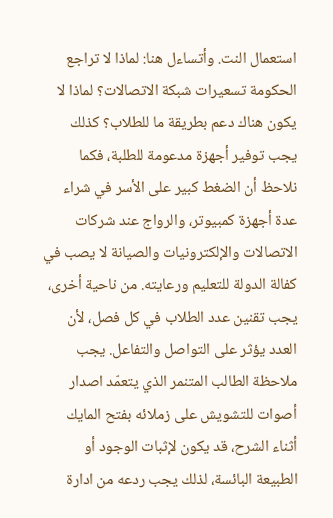استعمال النت. وأتساءل هنا: لماذا لا تراجع الحكومة تسعيرات شبكة الاتصالات؟ لماذا لا يكون هناك دعم بطريقة ما للطلاب؟ كذلك يجب توفير أجهزة مدعومة للطلبة، فكما نلاحظ أن الضغط كبير على الأسر في شراء عدة أجهزة كمبيوتر، والرواج عند شركات الاتصالات والإلكترونيات والصيانة لا يصب في كفالة الدولة للتعليم ورعايته. من ناحية أخرى، يجب تقنين عدد الطلاب في كل فصل، لأن العدد يؤثر على التواصل والتفاعل. يجب ملاحظة الطالب المتنمر الذي يتعمّد اصدار أصوات للتشويش على زملائه بفتح المايك أثناء الشرح، قد يكون لإثبات الوجود أو الطبيعة البائسة، لذلك يجب ردعه من ادارة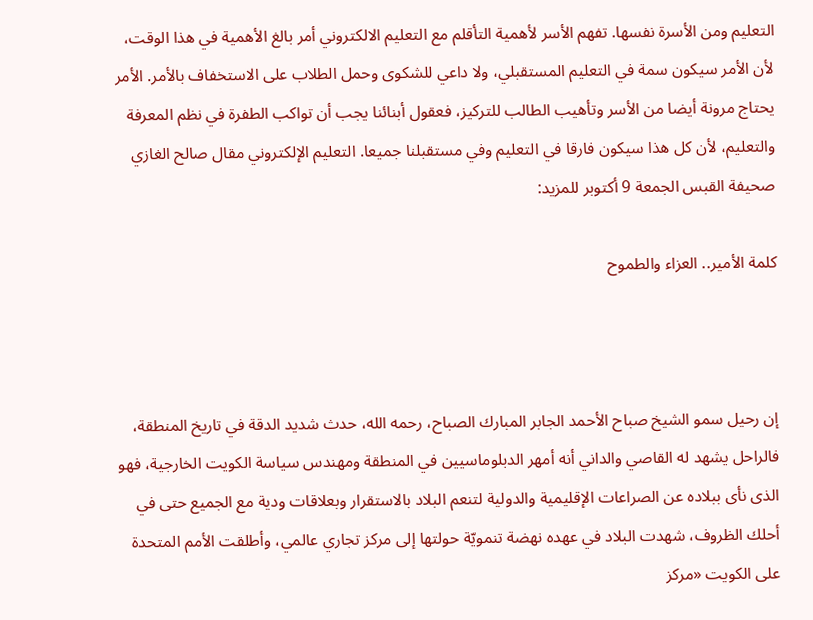التعليم ومن الأسرة نفسها. تفهم الأسر لأهمية التأقلم مع التعليم الالكتروني أمر بالغ الأهمية في هذا الوقت، لأن الأمر سيكون سمة في التعليم المستقبلي، ولا داعي للشكوى وحمل الطلاب على الاستخفاف بالأمر. الأمر يحتاج مرونة أيضا من الأسر وتأهيب الطالب للتركيز، فعقول أبنائنا يجب أن تواكب الطفرة في نظم المعرفة والتعليم، لأن كل هذا سيكون فارقا في التعليم وفي مستقبلنا جميعا. التعليم الإلكتروني مقال صالح الغازي صحيفة القبس الجمعة 9 أكتوبر للمزيد:

كلمة الأمير.. العزاء والطموح



إن رحيل سمو الشيخ صباح الأحمد الجابر المبارك الصباح، رحمه الله، حدث شديد الدقة في تاريخ المنطقة، فالراحل يشهد له القاصي والداني أنه أمهر الدبلوماسيين في المنطقة ومهندس سياسة الكويت الخارجية، فهو الذى نأى ببلاده عن الصراعات الإقليمية والدولية لتنعم البلاد بالاستقرار وبعلاقات ودية مع الجميع حتى في أحلك الظروف، شهدت البلاد في عهده نهضة تنمويّة حولتها إلى مركز تجاري عالمي، وأطلقت الأمم المتحدة على الكويت «مركز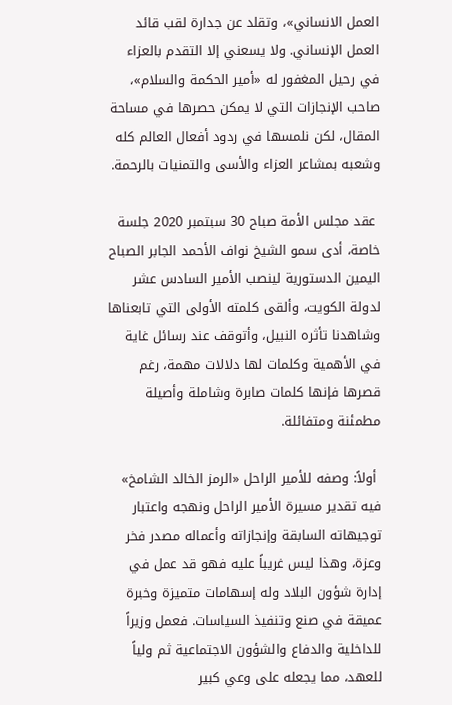العمل الانساني»، وتقلد عن جدارة لقب قائد العمل الإنساني. ولا يسعني إلا التقدم بالعزاء في رحيل المغفور له «أمير الحكمة والسلام»، صاحب الإنجازات التي لا يمكن حصرها في مساحة المقال، لكن نلمسها في ردود أفعال العالم كله وشعبه بمشاعر العزاء والأسى والتمنيات بالرحمة.

 عقد مجلس الأمة صباح 30 سبتمبر 2020 جلسة خاصة، أدى سمو الشيخ نواف الأحمد الجابر الصباح اليمين الدستورية لينصب الأمير السادس عشر لدولة الكويت، وألقى كلمته الأولى التي تابعناها وشاهدنا تأثره النبيل، وأتوقف عند رسائل غاية في الأهمية وكلمات لها دلالات مهمة، رغم قصرها فإنها كلمات صابرة وشاملة وأصيلة مطمئنة ومتفائلة.

 أولاً: وصفه للأمير الراحل «الرمز الخالد الشامخ» فيه تقدير مسيرة الأمير الراحل ونهجه واعتبار توجيهاته السابقة وإنجازاته وأعماله مصدر فخر وعزة، وهذا ليس غريباً عليه فهو قد عمل في إدارة شؤون البلاد وله إسهامات متميزة وخبرة عميقة في صنع وتنفيذ السياسات. فعمل وزيراً للداخلية والدفاع والشؤون الاجتماعية ثم ولياً للعهد، مما يجعله على وعي كبير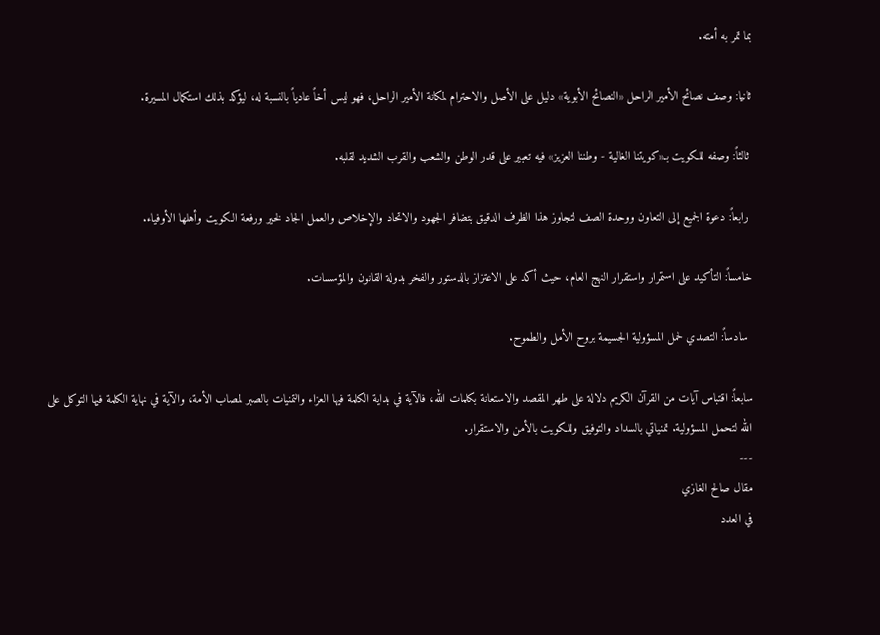بما تمر به أمته.

ثانيا: وصف نصائح الأمير الراحل «النصائح الأبوية» دليل على الأصل والاحترام لمكانة الأمير الراحل، فهو ليس أخاً عادياً بالنسبة له، ليؤكد بذلك استكمال المسيرة.

 ثالثاً: وصفه للكويت بـ«كويتنا الغالية - وطننا العزيز» فيه تعبير على قدر الوطن والشعب والقرب الشديد لقلبه.

 رابعاً: دعوة الجميع إلى التعاون ووحدة الصف لتجاوز هذا الظرف الدقيق بتضافر الجهود والاتحاد والإخلاص والعمل الجاد لخير ورفعة الكويت وأهلها الأوفياء.

خامساً: التأكيد على استمرار واستقرار النهج العام، حيث أكد على الاعتزاز بالدستور والفخر بدولة القانون والمؤسسات.

 سادساً: التصدي لحمل المسؤولية الجسيمة بروح الأمل والطموح.

سابعاً: اقتباس آيات من القرآن الكريم دلالة على طهر المقصد والاستعانة بكلمات الله، فالآية في بداية الكلمة فيها العزاء والتمنيات بالصبر لمصاب الأمة، والآية في نهاية الكلمة فيها التوكل على الله لتحمل المسؤولية. تمنياتي بالسداد والتوفيق وللكويت بالأمن والاستقرار.
---
مقال صالح الغازي
في العدد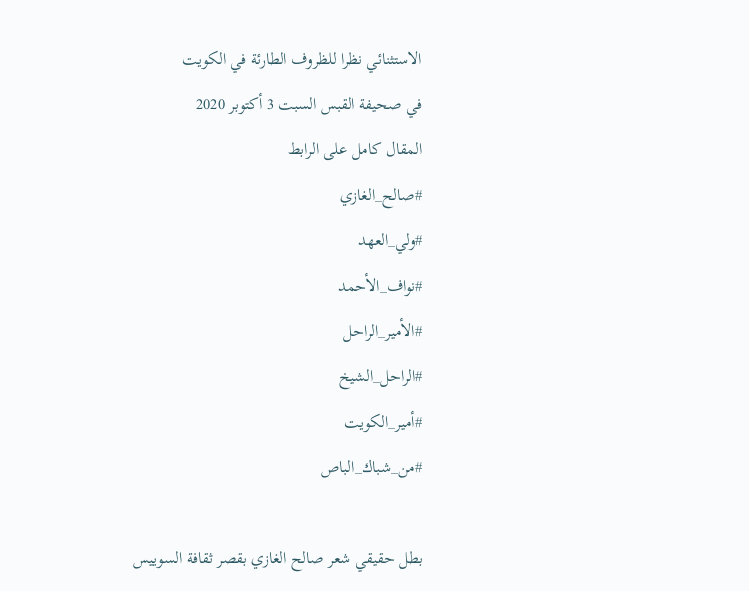الاستثنائي نظرا للظروف الطارئة في الكويت
في صحيفة القبس السبت 3 أكتوبر 2020
المقال كامل على الرابط
#صالح_الغازي
#ولي_العهد
#نواف_الأحمد
#الأمير_الراحل
#الراحل_الشيخ
#أمير_الكويت
#من_شباك_الباص

بطل حقيقي شعر صالح الغازي بقصر ثقافة السوييس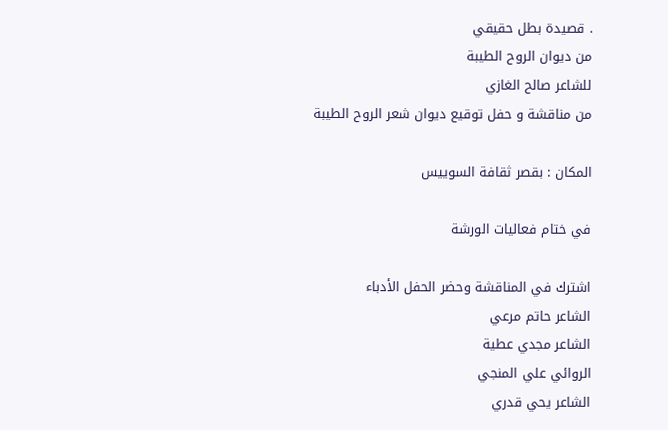. قصيدة بطل حقيقي
من ديوان الروح الطيبة
للشاعر صالح الغازي
من مناقشة و حفل توقيع ديوان شعر الروح الطيبة

المكان : بقصر ثقافة السوييس

في ختام فعاليات الورشة

اشترك في المناقشة وحضر الحفل الأدباء
الشاعر حاتم مرعي
الشاعر مجدي عطية
الروائي علي المنجي
الشاعر يحي قدري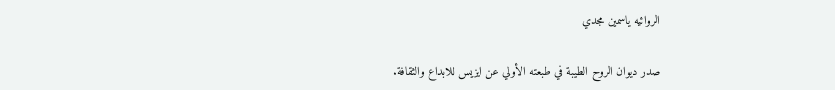الروائيه ياسمين مجدي

صدر ديوان الروح الطيبة في طبعته الأولي عن ايزيس للابداع والثقافة.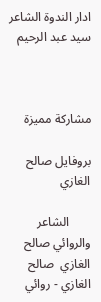ادار الندوة الشاعر سيد عبد الرحيم



مشاركة مميزة

بروفايل صالح الغازي

       الشاعر والروائي صالح الغازي  صالح الغازي - روائي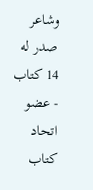وشاعر صدر له 14 كتاب - عضو اتحاد كتاب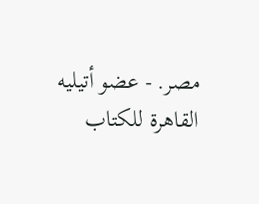مصر. - عضو أتيليه القاهرة للكتاب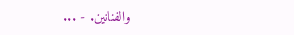والفنانين. - ...